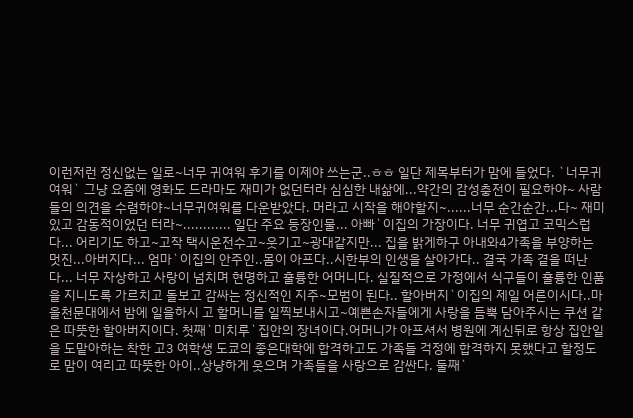이런저런 정신없는 일로~너무 귀여워 후기를 이제야 쓰는군..ㅎㅎ 일단 제목부터가 맘에 들었다. `너무귀여워` 그냥 요즘에 영화도 드라마도 재미가 없던터라 심심한 내삶에...약간의 감성충전이 필요하야~ 사람들의 의견을 수렴하야~너무귀여워를 다운받았다. 머라고 시작을 해야할지~......너무 순간순간...다~ 재미있고 감동적이었던 터라~............ 일단 주요 등장인물... 아빠`이집의 가장이다. 너무 귀엽고 코믹스럽다... 어리기도 하고~고작 택시운전수고~웃기고~광대같지만... 집을 밝게하구 아내와4가족을 부양하는 멋진...아버지다... 엄마`이집의 안주인..몸이 아프다..시한부의 인생을 살아가다.. 결국 가족 곁을 떠난다... 너무 자상하고 사랑이 넘치며 현명하고 훌륭한 어머니다. 실질적으로 가정에서 식구들이 훌륭한 인품을 지니도록 가르치고 돌보고 감싸는 정신적인 지주~모범이 된다.. 할아버지`이집의 제일 어른이시다..마을천문대에서 밤에 일을하시 고 할머니를 일찍보내시고~예쁜손자들에게 사랑을 듬뿍 담아주시는 쿠션 같은 따뜻한 할아버지이다. 첫째`미치루`집안의 장녀이다.어머니가 아프셔서 병원에 계신뒤로 항상 집안일을 도맡아하는 착한 고3 여학생 도쿄의 좋은대학에 합격하고도 가족들 걱정에 합격하지 못했다고 할정도로 맘이 여리고 따뜻한 아이..상냥하게 웃으며 가족들을 사랑으로 감싼다. 둘째`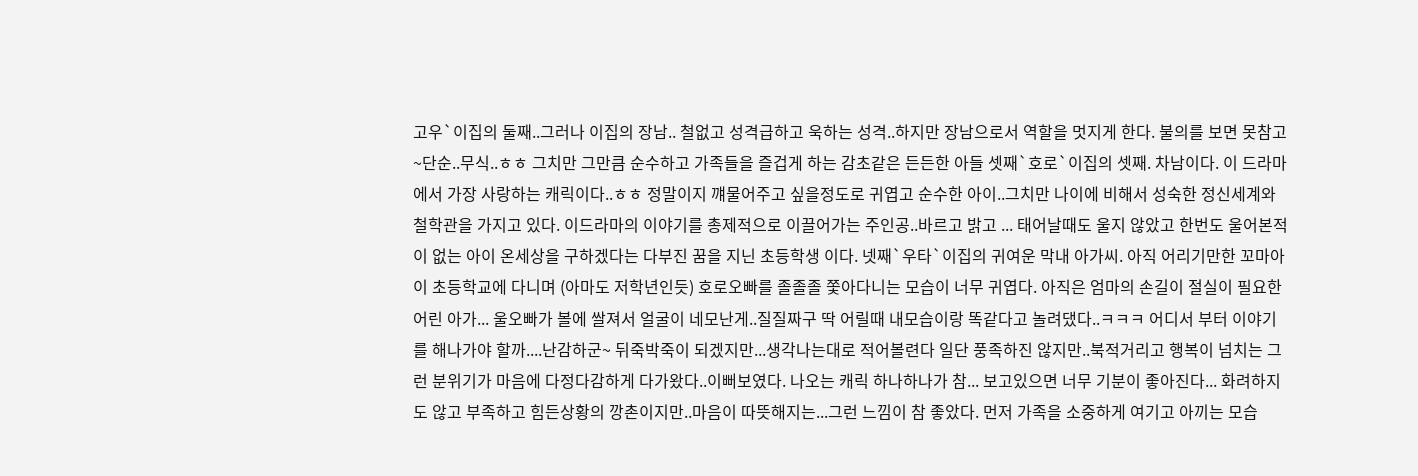고우`이집의 둘째..그러나 이집의 장남.. 철없고 성격급하고 욱하는 성격..하지만 장남으로서 역할을 멋지게 한다. 불의를 보면 못참고~단순..무식..ㅎㅎ 그치만 그만큼 순수하고 가족들을 즐겁게 하는 감초같은 든든한 아들 셋째`호로`이집의 셋째. 차남이다. 이 드라마에서 가장 사랑하는 캐릭이다..ㅎㅎ 정말이지 꺠물어주고 싶을정도로 귀엽고 순수한 아이..그치만 나이에 비해서 성숙한 정신세계와 철학관을 가지고 있다. 이드라마의 이야기를 총제적으로 이끌어가는 주인공..바르고 밝고 ... 태어날때도 울지 않았고 한번도 울어본적이 없는 아이 온세상을 구하겠다는 다부진 꿈을 지닌 초등학생 이다. 넷째`우타`이집의 귀여운 막내 아가씨. 아직 어리기만한 꼬마아이 초등학교에 다니며 (아마도 저학년인듯) 호로오빠를 졸졸졸 쫓아다니는 모습이 너무 귀엽다. 아직은 엄마의 손길이 절실이 필요한 어린 아가... 울오빠가 볼에 쌀져서 얼굴이 네모난게..질질짜구 딱 어릴때 내모습이랑 똑같다고 놀려댔다..ㅋㅋㅋ 어디서 부터 이야기를 해나가야 할까....난감하군~ 뒤죽박죽이 되겠지만...생각나는대로 적어볼련다 일단 풍족하진 않지만..북적거리고 행복이 넘치는 그런 분위기가 마음에 다정다감하게 다가왔다..이뻐보였다. 나오는 캐릭 하나하나가 참... 보고있으면 너무 기분이 좋아진다... 화려하지도 않고 부족하고 힘든상황의 깡촌이지만..마음이 따뜻해지는...그런 느낌이 참 좋았다. 먼저 가족을 소중하게 여기고 아끼는 모습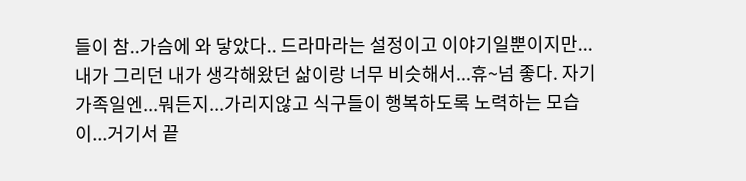들이 참..가슴에 와 닿았다.. 드라마라는 설정이고 이야기일뿐이지만...내가 그리던 내가 생각해왔던 삶이랑 너무 비슷해서...휴~넘 좋다. 자기 가족일엔...뭐든지...가리지않고 식구들이 행복하도록 노력하는 모습이...거기서 끝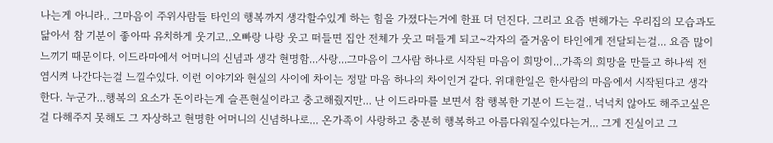나는게 아니라.. 그마음이 주위사람들 타인의 행복까지 생각할수있게 하는 힘을 가졌다는거에 한표 더 던진다. 그리고 요즘 변해가는 우리집의 모습과도 닮아서 참 기분이 좋아따 유치하게 웃기고..오빠랑 나랑 웃고 떠들면 집안 전체가 웃고 떠들게 되고~각자의 즐거움이 타인에게 전달되는걸... 요즘 많이 느끼기 때문이다. 이드라마에서 어머니의 신념과 생각 현명함...사랑...그마음이 그사람 하나로 시작된 마음이 희망이...가족의 희망을 만들고 하나씩 전염시켜 나간다는걸 느낄수있다. 이런 이야기와 현실의 사이에 차이는 정말 마음 하나의 차이인거 같다. 위대한일은 한사람의 마음에서 시작된다고 생각한다. 누군가...행복의 요소가 돈이라는게 슬픈현실이라고 충고해줬지만... 난 이드라마를 보면서 참 행복한 기분이 드는걸.. 넉넉치 않아도 해주고싶은걸 다해주지 못해도 그 자상하고 현명한 어머니의 신념하나로... 온가족이 사랑하고 충분히 행복하고 아름다워질수있다는거... 그게 진실이고 그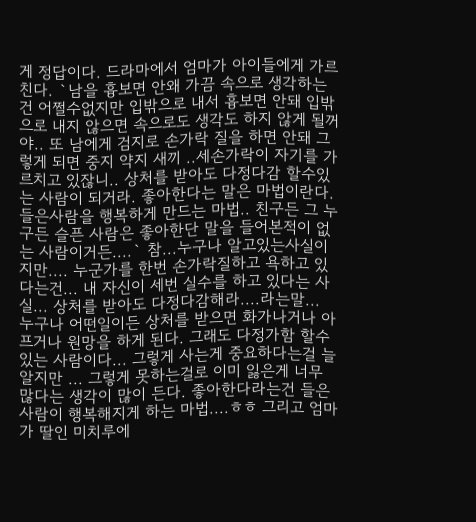게 정답이다. 드라마에서 엄마가 아이들에게 가르친다. `남을 흉보면 안왜 가끔 속으로 생각하는건 어쩔수없지만 입밖으로 내서 흉보면 안돼 입밖으로 내지 않으면 속으로도 생각도 하지 않게 될꺼야.. 또 남에게 검지로 손가락 질을 하면 안돼 그렇게 되면 중지 약지 새끼 ..세손가락이 자기를 가르치고 있잖니.. 상처를 받아도 다정다감 할수있는 사람이 되거라. 좋아한다는 말은 마법이란다. 들은사람을 행복하게 만드는 마법.. 친구든 그 누구든 슬픈 사람은 좋아한단 말을 들어본적이 없는 사람이거든....` 참...누구나 알고있는사실이지만.... 누군가를 한번 손가락질하고 욕하고 있다는건... 내 자신이 세번 실수를 하고 있다는 사실... 상처를 받아도 다정다감해라....라는말... 누구나 어떤일이든 상처를 받으면 화가나거나 아프거나 원망을 하게 된다. 그래도 다정가함 할수있는 사람이다... 그렇게 사는게 중요하다는걸 늘 알지만 ... 그렇게 못하는걸로 이미 잃은게 너무 많다는 생각이 많이 든다. 좋아한다라는건 들은 사람이 행복해지게 하는 마법....ㅎㅎ 그리고 엄마가 딸인 미치루에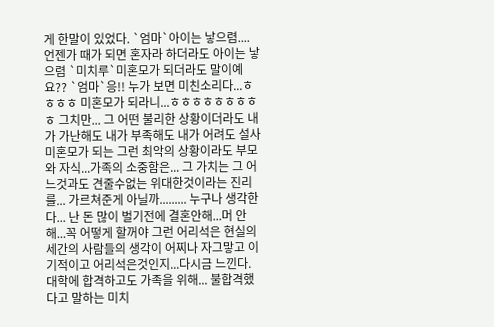게 한말이 있었다. `엄마`아이는 낳으렴.... 언젠가 때가 되면 혼자라 하더라도 아이는 낳으렴 `미치루`미혼모가 되더라도 말이예요?? `엄마`응!! 누가 보면 미친소리다...ㅎㅎㅎㅎ 미혼모가 되라니...ㅎㅎㅎㅎㅎㅎㅎㅎㅎ 그치만... 그 어떤 불리한 상황이더라도 내가 가난해도 내가 부족해도 내가 어려도 설사 미혼모가 되는 그런 최악의 상황이라도 부모와 자식...가족의 소중함은... 그 가치는 그 어느것과도 견줄수없는 위대한것이라는 진리를... 가르쳐준게 아닐까......... 누구나 생각한다... 난 돈 많이 벌기전에 결혼안해...머 안해...꼭 어떻게 할꺼야 그런 어리석은 현실의 세간의 사람들의 생각이 어찌나 자그맣고 이기적이고 어리석은것인지...다시금 느낀다. 대학에 합격하고도 가족을 위해... 불합격했다고 말하는 미치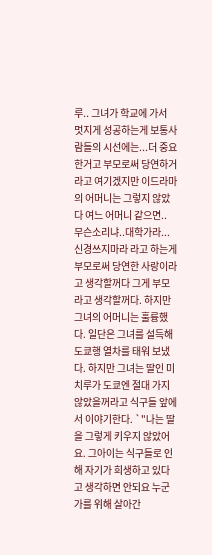루.. 그녀가 학교에 가서 멋지게 성공하는게 보통사람들의 시선에는...더 중요한거고 부모로써 당연하거라고 여기겠지만 이드라마의 어머니는 그렇지 않았다 여느 어머니 같으면.. 무슨소리냐..대학가라...신경쓰지마라 라고 하는게 부모로써 당연한 사랑이라고 생각할꺼다 그게 부모라고 생각할꺼다. 하지만 그녀의 어머니는 훌륭했다. 일단은 그녀를 설득해 도쿄행 열차를 태워 보냈다. 하지만 그녀는 딸인 미치루가 도쿄엔 절대 가지 않았을꺼라고 식구들 앞에서 이야기한다. `"나는 딸을 그렇게 키우지 않았어요. 그아이는 식구들로 인해 자기가 희생하고 있다고 생각하면 안되요 누군가를 위해 살아간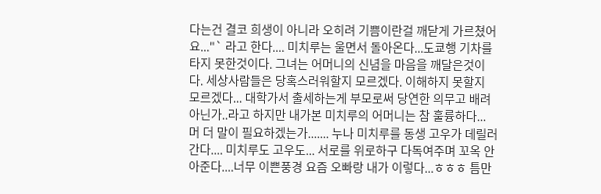다는건 결코 희생이 아니라 오히려 기쁨이란걸 깨닫게 가르쳤어요..."` 라고 한다.... 미치루는 울면서 돌아온다...도쿄행 기차를 타지 못한것이다. 그녀는 어머니의 신념을 마음을 깨달은것이다. 세상사람들은 당혹스러워할지 모르겠다. 이해하지 못할지 모르겠다... 대학가서 출세하는게 부모로써 당연한 의무고 배려아닌가..라고 하지만 내가본 미치루의 어머니는 참 훌륭하다... 머 더 말이 필요하겠는가....... 누나 미치루를 동생 고우가 데릴러 간다.... 미치루도 고우도... 서로를 위로하구 다독여주며 꼬옥 안아준다....너무 이쁜풍경 요즘 오빠랑 내가 이렇다...ㅎㅎㅎ 틈만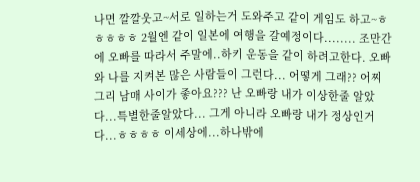나면 깔깔웃고~서로 일하는거 도와주고 같이 게임도 하고~ㅎㅎㅎㅎㅎ 2월엔 같이 일본에 여행을 갈예정이다........ 조만간에 오빠를 따라서 주말에..하키 운동을 같이 하려고한다. 오빠와 나를 지켜본 많은 사람들이 그런다... 어떻게 그래?? 어찌그리 남매 사이가 좋아요??? 난 오빠랑 내가 이상한줄 알았다...특별한줄알았다... 그게 아니라 오빠랑 내가 정상인거다...ㅎㅎㅎㅎ 이세상에...하나밖에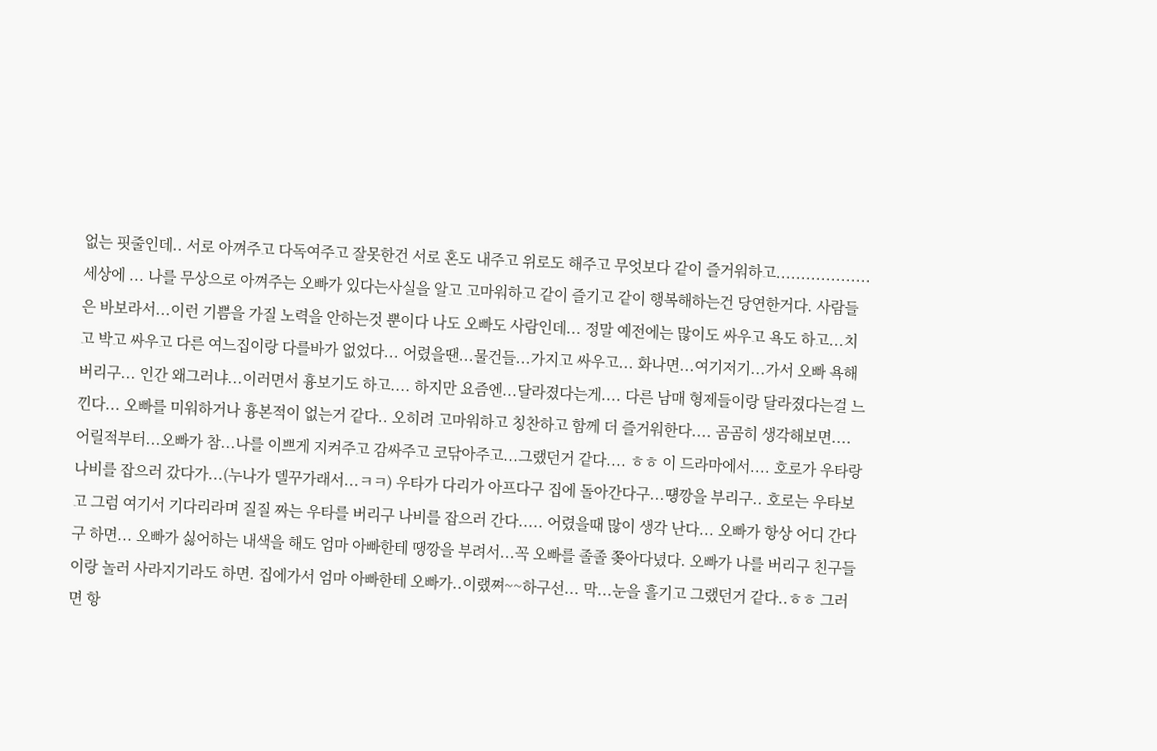없는 핏줄인데.. 서로 아껴주고 다독여주고 잘못한건 서로 혼도 내주고 위로도 해주고 무엇보다 같이 즐거워하고................... 세상에 ... 나를 무상으로 아껴주는 오빠가 있다는사실을 알고 고마워하고 같이 즐기고 같이 행복해하는건 당연한거다. 사람들은 바보라서...이런 기쁨을 가질 노력을 안하는것 뿐이다 나도 오빠도 사람인데... 정말 예전에는 많이도 싸우고 욕도 하고...치고 박고 싸우고 다른 여느집이랑 다를바가 없었다... 어렸을땐...물건들...가지고 싸우고... 화나면...여기저기...가서 오빠 욕해버리구... 인간 왜그러냐...이러면서 흉보기도 하고.... 하지만 요즘엔...달라졌다는게.... 다른 남매 형제들이랑 달라졌다는걸 느낀다... 오빠를 미워하거나 흉본적이 없는거 같다.. 오히려 고마워하고 칭찬하고 함께 더 즐거워한다.... 곰곰히 생각해보면.... 어릴적부터...오빠가 참...나를 이쁘게 지켜주고 감싸주고 코닦아주고...그랬던거 같다.... ㅎㅎ 이 드라마에서.... 호로가 우타랑 나비를 잡으러 갔다가...(누나가 델꾸가래서...ㅋㅋ) 우타가 다리가 아프다구 집에 돌아간다구...떙깡을 부리구.. 호로는 우타보고 그럼 여기서 기다리라며 질질 짜는 우타를 버리구 나비를 잡으러 간다..... 어렸을때 많이 생각 난다... 오빠가 항상 어디 간다구 하면... 오빠가 싫어하는 내색을 해도 엄마 아빠한테 땡깡을 부려서...꼭 오빠를 졸졸 쫒아다녔다. 오빠가 나를 버리구 친구들이랑 놀러 사라지기라도 하면. 집에가서 엄마 아빠한테 오빠가..이랬쪄~~하구선... 막...눈을 흘기고 그랬던거 같다..ㅎㅎ 그러면 항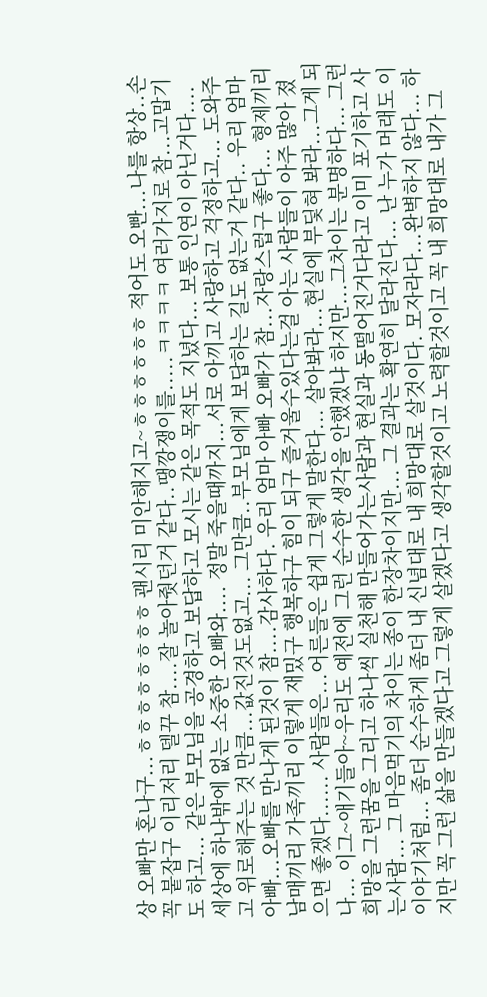상 오빠만 혼나구...ㅎㅎㅎㅎㅎㅎㅎㅎ 괜시리 미안해지고~ㅎㅎㅎㅎㅎㅎ 적어도 오빤...나를 항상..손꼭 붙잡구 이리저리 델꾸 참....잘 놀아줫던거 같다..땡깡쟁이를.....ㅋㅋㅋㅋ 여러가지로 참...고맙기도 하고... 같은 부모님을 공경하고 보답하고 모시는 같은 목적도 지녔다... 보통 인연이 아닌거다.... 세상에 하나밖에 없는 소중한 오빠와.... 정말 죽을때까지...서로 아끼고 사랑하고 걱정하고... 도와주고 위로해주는 것 만큼...값진것도없고... 그만큼..부모님에게 보답하는 길도 없는거 같다.. 우리 엄마 아빠...오빠를 만나게 된것이 참....감사하다. 우리 엄마 아빠 오빠가 참...자랑스럽구 좋다... 형제끼리 남매끼리 가족끼리 이렇게 재밌구 행복하구 힘이 되구 즐거울수있다는걸 아는 사람들이 아주 많아 졌으면 좋겠다...... 사람들은...어른들은 쉽게 그렇게 말한다... 살아봐라...현실에 부딫혀 봐라...그게 되나... 이그~애기들아~우리도 예전에 그런 순수한 생각을 안했겠냐 하지만...그차이는 분명하다... 그런 희망을 그런꿈을 그리고 하나씩 실천해 만들어가는사람과 현실과 동떨어진거다라고 이미 포기하고 사는사람... 그 마음먹기의 차이는 종이 한장차이지만... 그 결과는 확연히 달라진다... 난 누가 머래도 이 이야기처럼... 좀더 순수하게 좀더 내 신념대로 내 희망대로 살것이다. 모자라다...완벽하지 않다... 하지만 꼭 그런 삶을 만들겠다고 그렇게 살겠다고 생각할것이고 노력할것이고 꼭 내 희망대로 내가 그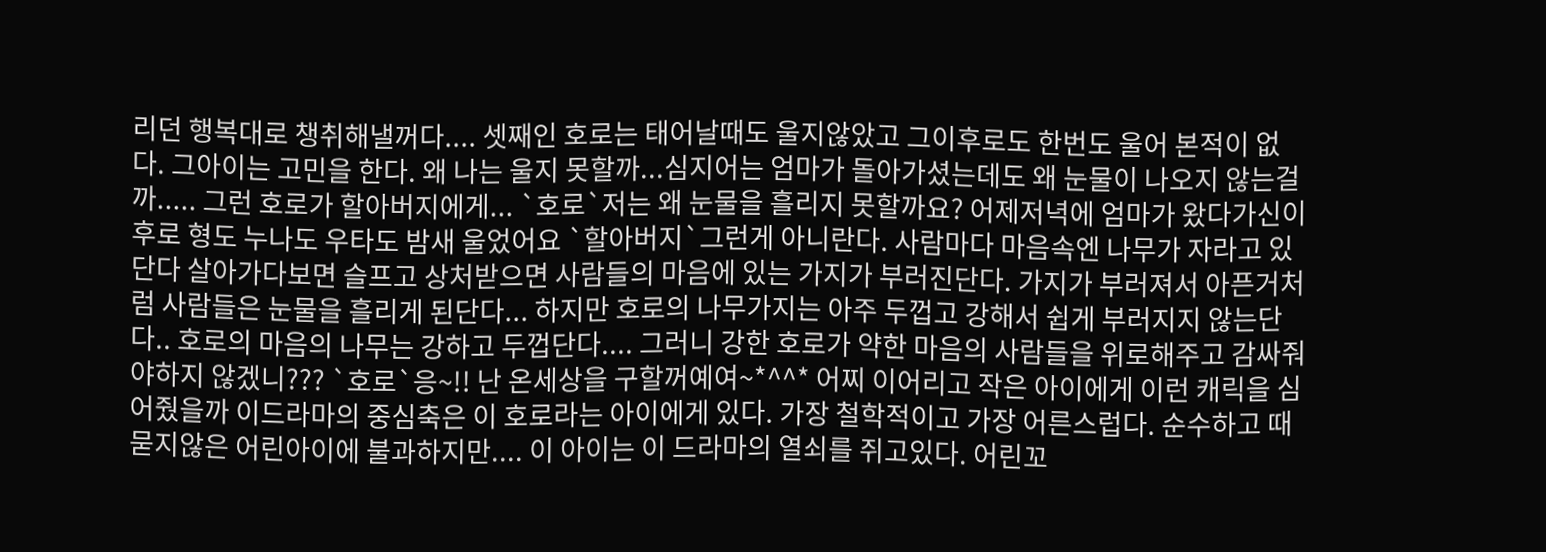리던 행복대로 챙취해낼꺼다.... 셋째인 호로는 태어날때도 울지않았고 그이후로도 한번도 울어 본적이 없다. 그아이는 고민을 한다. 왜 나는 울지 못할까...심지어는 엄마가 돌아가셨는데도 왜 눈물이 나오지 않는걸까..... 그런 호로가 할아버지에게... `호로`저는 왜 눈물을 흘리지 못할까요? 어제저녁에 엄마가 왔다가신이후로 형도 누나도 우타도 밤새 울었어요 `할아버지`그런게 아니란다. 사람마다 마음속엔 나무가 자라고 있단다 살아가다보면 슬프고 상처받으면 사람들의 마음에 있는 가지가 부러진단다. 가지가 부러져서 아픈거처럼 사람들은 눈물을 흘리게 된단다... 하지만 호로의 나무가지는 아주 두껍고 강해서 쉽게 부러지지 않는단다.. 호로의 마음의 나무는 강하고 두껍단다.... 그러니 강한 호로가 약한 마음의 사람들을 위로해주고 감싸줘야하지 않겠니??? `호로`응~!! 난 온세상을 구할꺼예여~*^^* 어찌 이어리고 작은 아이에게 이런 캐릭을 심어줬을까 이드라마의 중심축은 이 호로라는 아이에게 있다. 가장 철학적이고 가장 어른스럽다. 순수하고 때묻지않은 어린아이에 불과하지만.... 이 아이는 이 드라마의 열쇠를 쥐고있다. 어린꼬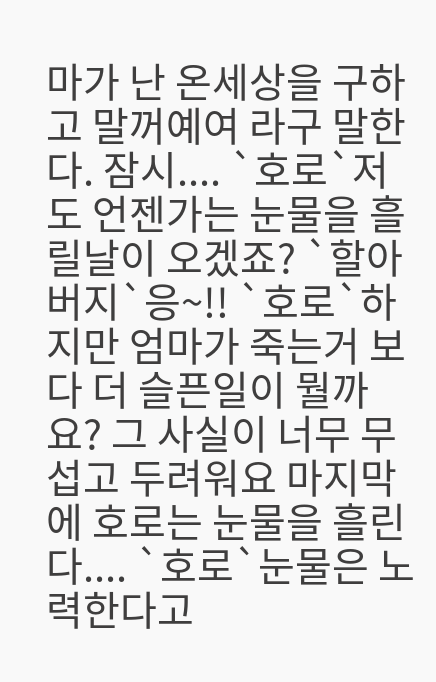마가 난 온세상을 구하고 말꺼예여 라구 말한다. 잠시.... `호로`저도 언젠가는 눈물을 흘릴날이 오겠죠? `할아버지`응~!! `호로`하지만 엄마가 죽는거 보다 더 슬픈일이 뭘까요? 그 사실이 너무 무섭고 두려워요 마지막에 호로는 눈물을 흘린다.... `호로`눈물은 노력한다고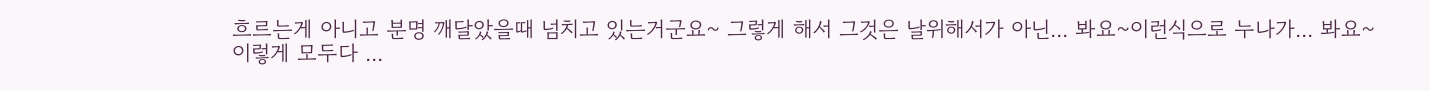흐르는게 아니고 분명 깨달았을때 넘치고 있는거군요~ 그렇게 해서 그것은 날위해서가 아닌... 봐요~이런식으로 누나가... 봐요~이렇게 모두다 ...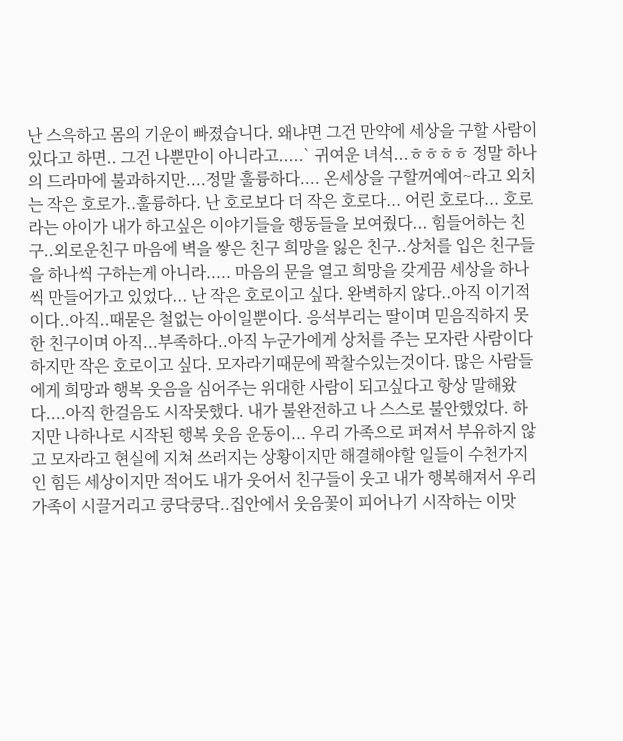난 스윽하고 몸의 기운이 빠졌습니다. 왜냐면 그건 만약에 세상을 구할 사람이 있다고 하면.. 그건 나뿐만이 아니라고.....` 귀여운 녀석...ㅎㅎㅎㅎ 정말 하나의 드라마에 불과하지만....정말 훌륭하다.... 온세상을 구할꺼예여~라고 외치는 작은 호로가..훌륭하다. 난 호로보다 더 작은 호로다... 어린 호로다... 호로라는 아이가 내가 하고싶은 이야기들을 행동들을 보여줬다... 힘들어하는 친구..외로운친구 마음에 벽을 쌓은 친구 희망을 잃은 친구..상처를 입은 친구들을 하나씩 구하는게 아니라..... 마음의 문을 열고 희망을 갖게끔 세상을 하나씩 만들어가고 있었다... 난 작은 호로이고 싶다. 완벽하지 않다..아직 이기적이다..아직..때묻은 철없는 아이일뿐이다. 응석부리는 딸이며 믿음직하지 못한 친구이며 아직...부족하다..아직 누군가에게 상처를 주는 모자란 사람이다 하지만 작은 호로이고 싶다. 모자라기때문에 꽉찰수있는것이다. 많은 사람들에게 희망과 행복 웃음을 심어주는 위대한 사람이 되고싶다고 항상 말해왔다....아직 한걸음도 시작못했다. 내가 불완전하고 나 스스로 불안했었다. 하지만 나하나로 시작된 행복 웃음 운동이... 우리 가족으로 퍼져서 부유하지 않고 모자라고 현실에 지쳐 쓰러지는 상황이지만 해결해야할 일들이 수천가지인 힘든 세상이지만 적어도 내가 웃어서 친구들이 웃고 내가 행복해져서 우리 가족이 시끌거리고 쿵닥쿵닥..집안에서 웃음꽃이 피어나기 시작하는 이맛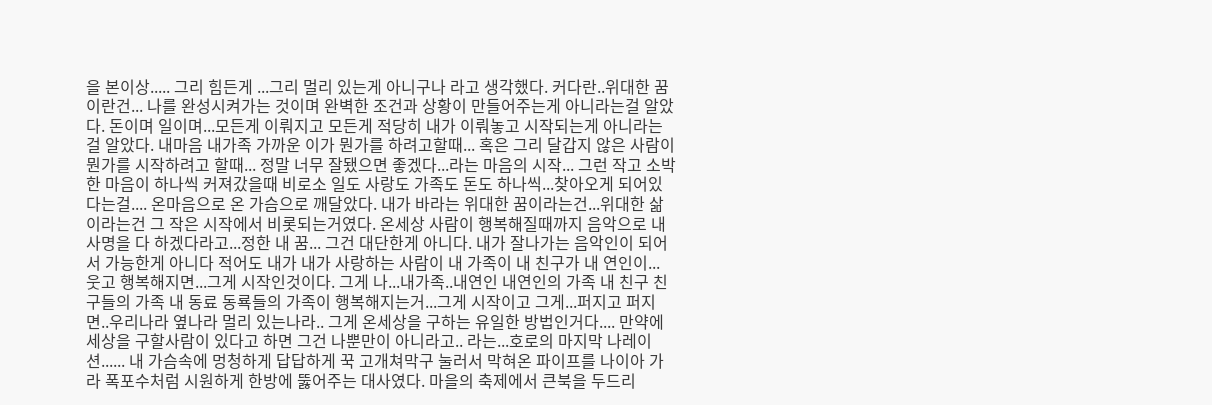을 본이상..... 그리 힘든게 ...그리 멀리 있는게 아니구나 라고 생각했다. 커다란..위대한 꿈이란건... 나를 완성시켜가는 것이며 완벽한 조건과 상황이 만들어주는게 아니라는걸 알았다. 돈이며 일이며...모든게 이뤄지고 모든게 적당히 내가 이뤄놓고 시작되는게 아니라는걸 알았다. 내마음 내가족 가까운 이가 뭔가를 하려고할때... 혹은 그리 달갑지 않은 사람이 뭔가를 시작하려고 할때... 정말 너무 잘됐으면 좋겠다...라는 마음의 시작... 그런 작고 소박한 마음이 하나씩 커져갔을때 비로소 일도 사랑도 가족도 돈도 하나씩...찾아오게 되어있다는걸.... 온마음으로 온 가슴으로 깨달았다. 내가 바라는 위대한 꿈이라는건...위대한 삶이라는건 그 작은 시작에서 비롯되는거였다. 온세상 사람이 행복해질때까지 음악으로 내 사명을 다 하겠다라고...정한 내 꿈... 그건 대단한게 아니다. 내가 잘나가는 음악인이 되어서 가능한게 아니다 적어도 내가 내가 사랑하는 사람이 내 가족이 내 친구가 내 연인이... 웃고 행복해지면...그게 시작인것이다. 그게 나...내가족..내연인 내연인의 가족 내 친구 친구들의 가족 내 동료 동룍들의 가족이 행복해지는거...그게 시작이고 그게...퍼지고 퍼지면..우리나라 옆나라 멀리 있는나라.. 그게 온세상을 구하는 유일한 방법인거다.... 만약에 세상을 구할사람이 있다고 하면 그건 나뿐만이 아니라고.. 라는...호로의 마지막 나레이션...... 내 가슴속에 멍청하게 답답하게 꾹 고개쳐막구 눌러서 막혀온 파이프를 나이아 가라 폭포수처럼 시원하게 한방에 뚫어주는 대사였다. 마을의 축제에서 큰북을 두드리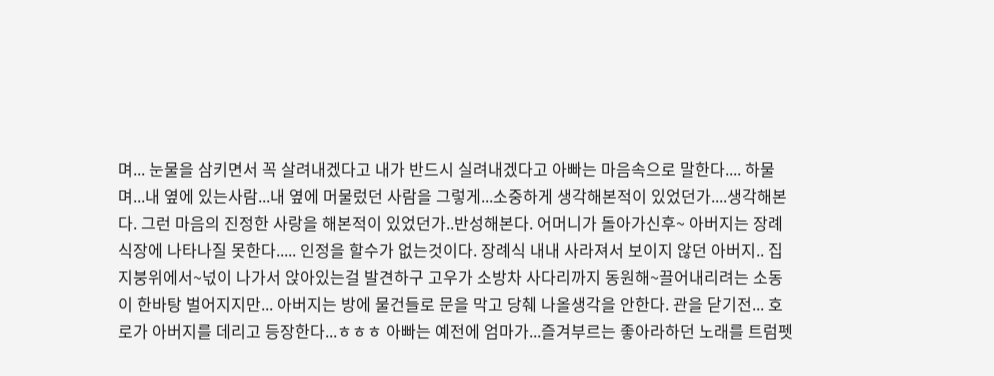며... 눈물을 삼키면서 꼭 살려내겠다고 내가 반드시 실려내겠다고 아빠는 마음속으로 말한다.... 하물며...내 옆에 있는사람...내 옆에 머물렀던 사람을 그렇게...소중하게 생각해본적이 있었던가....생각해본다. 그런 마음의 진정한 사랑을 해본적이 있었던가..반성해본다. 어머니가 돌아가신후~ 아버지는 장례식장에 나타나질 못한다..... 인정을 할수가 없는것이다. 장례식 내내 사라져서 보이지 않던 아버지.. 집 지붕위에서~넋이 나가서 앉아있는걸 발견하구 고우가 소방차 사다리까지 동원해~끌어내리려는 소동이 한바탕 벌어지지만... 아버지는 방에 물건들로 문을 막고 당췌 나올생각을 안한다. 관을 닫기전... 호로가 아버지를 데리고 등장한다...ㅎㅎㅎ 아빠는 예전에 엄마가...즐겨부르는 좋아라하던 노래를 트럼펫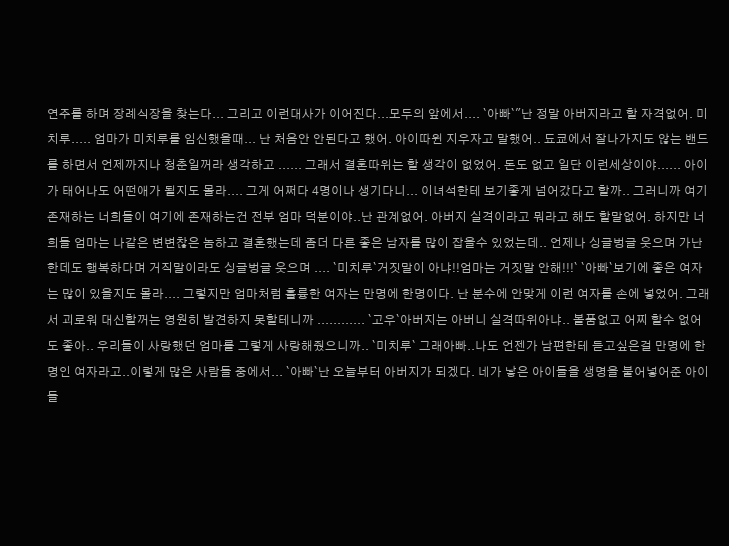연주를 하며 장례식장을 찾는다... 그리고 이런대사가 이어진다...모두의 앞에서.... `아빠`"난 정말 아버지라고 할 자격없어. 미치루..... 엄마가 미치루를 임신했을때... 난 처음안 안된다고 했어. 아이따윈 지우자고 말했어.. 됴쿄에서 잘나가지도 않는 밴드를 하면서 언제까지나 청춘일꺼라 생각하고 ...... 그래서 결혼따위는 할 생각이 없었어. 돈도 없고 일단 이런세상이야...... 아이가 태어나도 어떤애가 될지도 몰라.... 그게 어쩌다 4명이나 생기다니... 이녀석한테 보기좋게 넘어갔다고 할까.. 그러니까 여기 존재하는 너희들이 여기에 존재하는건 전부 엄마 덕분이야..난 관계없어. 아버지 실격이라고 뭐라고 해도 할말없어. 하지만 너희들 엄마는 나같은 변변찮은 놈하고 결혼했는데 좀더 다른 좋은 남자를 많이 잡을수 있었는데.. 언제나 싱글벙글 웃으며 가난한데도 행복하다며 거직말이라도 싱글벙글 웃으며 .... `미치루`거짓말이 아냐!!엄마는 거짓말 안해!!!` `아빠`보기에 좋은 여자는 많이 있을지도 몰라.... 그렇지만 엄마처럼 훌륭한 여자는 만명에 한명이다. 난 분수에 안맞게 이런 여자를 손에 넣었어. 그래서 괴로워 대신할꺼는 영원히 발견하지 못할테니까 ............ `고우`아버지는 아버니 실격따위아냐.. 볼품없고 어찌 할수 없어도 좋아.. 우리들이 사랑했던 엄마를 그렇게 사랑해줬으니까.. `미치루` 그래아빠..나도 언젠가 남편한테 듣고싶은걸 만명에 한명인 여자라고..이렇게 많은 사람들 중에서... `아빠`난 오늘부터 아버지가 되겠다. 네가 낳은 아이들을 생명을 불어넣어준 아이들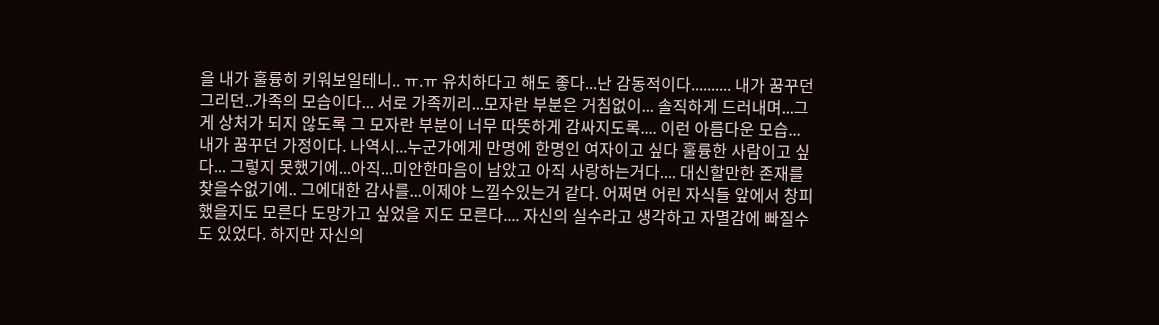을 내가 훌륭히 키워보일테니.. ㅠ.ㅠ 유치하다고 해도 좋다...난 감동적이다.......... 내가 꿈꾸던 그리던..가족의 모습이다... 서로 가족끼리...모자란 부분은 거침없이... 솔직하게 드러내며...그게 상처가 되지 않도록 그 모자란 부분이 너무 따뜻하게 감싸지도록.... 이런 아름다운 모습... 내가 꿈꾸던 가정이다. 나역시...누군가에게 만명에 한명인 여자이고 싶다 훌륭한 사람이고 싶다... 그렇지 못했기에...아직...미안한마음이 남았고 아직 사랑하는거다.... 대신할만한 존재를 찾을수없기에.. 그에대한 감사를...이제야 느낄수있는거 같다. 어쩌면 어린 자식들 앞에서 창피했을지도 모른다 도망가고 싶었을 지도 모른다.... 자신의 실수라고 생각하고 자멸감에 빠질수도 있었다. 하지만 자신의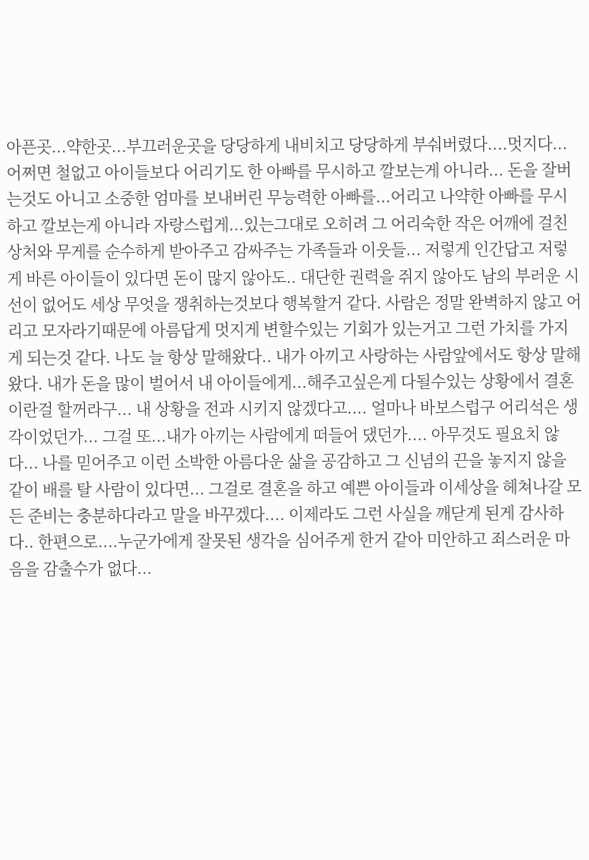아픈곳...약한곳...부끄러운곳을 당당하게 내비치고 당당하게 부숴버렸다....멋지다... 어쩌면 철없고 아이들보다 어리기도 한 아빠를 무시하고 깔보는게 아니라... 돈을 잘버는것도 아니고 소중한 엄마를 보내버린 무능력한 아빠를...어리고 나약한 아빠를 무시하고 깔보는게 아니라 자랑스럽게...있는그대로 오히려 그 어리숙한 작은 어깨에 걸친 상처와 무게를 순수하게 받아주고 감싸주는 가족들과 이웃들... 저렇게 인간답고 저렇게 바른 아이들이 있다면 돈이 많지 않아도.. 대단한 권력을 쥐지 않아도 남의 부러운 시선이 없어도 세상 무엇을 쟁취하는것보다 행복할거 같다. 사람은 정말 완벽하지 않고 어리고 모자라기때문에 아름답게 멋지게 변할수있는 기회가 있는거고 그런 가치를 가지게 되는것 같다. 나도 늘 항상 말해왔다.. 내가 아끼고 사랑하는 사람앞에서도 항상 말해왔다. 내가 돈을 많이 벌어서 내 아이들에게...해주고싶은게 다될수있는 상황에서 결혼이란걸 할꺼라구... 내 상황을 전과 시키지 않겠다고.... 얼마나 바보스럽구 어리석은 생각이었던가... 그걸 또...내가 아끼는 사람에게 떠들어 댔던가.... 아무것도 필요치 않다... 나를 믿어주고 이런 소박한 아름다운 삶을 공감하고 그 신념의 끈을 놓지지 않을 같이 배를 탈 사람이 있다면... 그걸로 결혼을 하고 예쁜 아이들과 이세상을 헤쳐나갈 모든 준비는 충분하다라고 말을 바꾸겠다.... 이제라도 그런 사실을 깨닫게 된게 감사하다.. 한편으로....누군가에게 잘못된 생각을 심어주게 한거 같아 미안하고 죄스러운 마음을 감출수가 없다...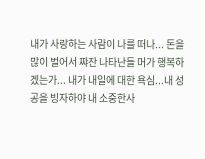내가 사랑하는 사람이 나를 떠나... 돈을 많이 벌어서 쨔잔 나타난들 머가 행복하겠는가... 내가 내일에 대한 욕심...내 성공을 빙자하야 내 소중한사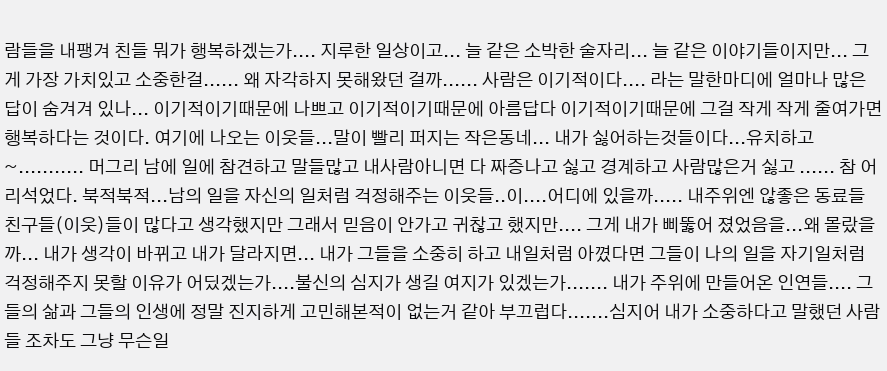람들을 내팽겨 친들 뭐가 행복하겠는가.... 지루한 일상이고... 늘 같은 소박한 술자리... 늘 같은 이야기들이지만... 그게 가장 가치있고 소중한걸...... 왜 자각하지 못해왔던 걸까...... 사람은 이기적이다.... 라는 말한마디에 얼마나 많은 답이 숨겨겨 있나... 이기적이기때문에 나쁘고 이기적이기때문에 아름답다 이기적이기때문에 그걸 작게 작게 줄여가면 행복하다는 것이다. 여기에 나오는 이웃들...말이 빨리 퍼지는 작은동네... 내가 싫어하는것들이다...유치하고~........... 머그리 남에 일에 참견하고 말들많고 내사람아니면 다 짜증나고 싫고 경계하고 사람많은거 싫고 ...... 참 어리석었다. 북적북적...남의 일을 자신의 일처럼 걱정해주는 이웃들..이....어디에 있을까..... 내주위엔 않좋은 동료들 친구들(이웃)들이 많다고 생각했지만 그래서 믿음이 안가고 귀찮고 했지만.... 그게 내가 삐뚫어 졌었음을...왜 몰랐을까... 내가 생각이 바뀌고 내가 달라지면... 내가 그들을 소중히 하고 내일처럼 아꼈다면 그들이 나의 일을 자기일처럼 걱정해주지 못할 이유가 어딨겠는가....불신의 심지가 생길 여지가 있겠는가....... 내가 주위에 만들어온 인연들.... 그들의 삶과 그들의 인생에 정말 진지하게 고민해본적이 없는거 같아 부끄럽다.......심지어 내가 소중하다고 말했던 사람들 조차도 그냥 무슨일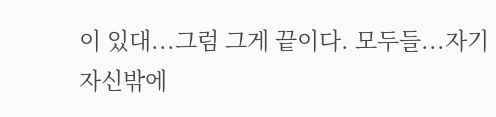이 있대...그럼 그게 끝이다. 모두들...자기 자신밖에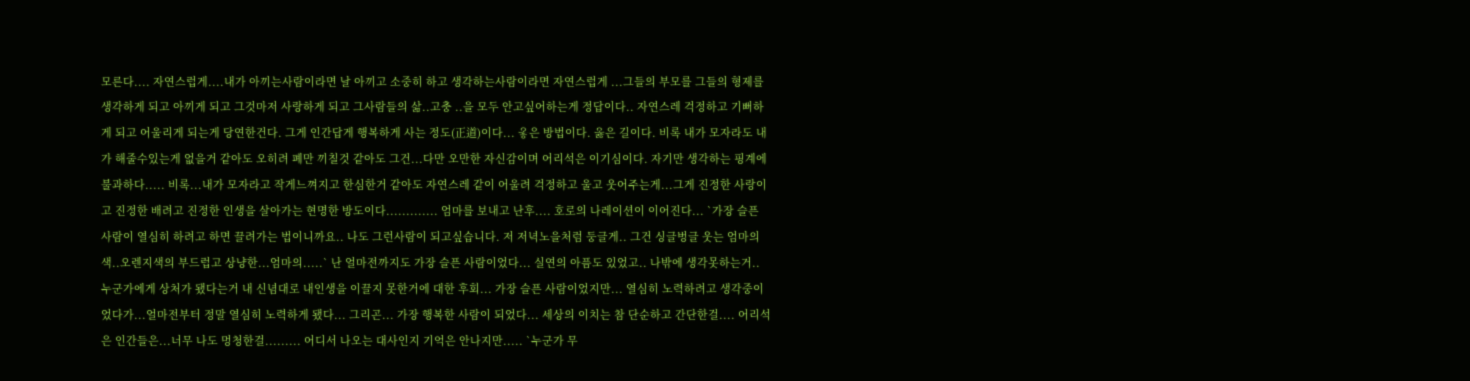모른다.... 자연스럽게....내가 아끼는사람이라면 날 아끼고 소중히 하고 생각하는사람이라면 자연스럽게 ...그들의 부모를 그들의 형제를 생각하게 되고 아끼게 되고 그것마저 사랑하게 되고 그사람들의 삶..고충 ..을 모두 안고싶어하는게 정답이다.. 자연스레 걱정하고 기뻐하게 되고 어울리게 되는게 당연한건다. 그게 인간답게 행복하게 사는 정도(正道)이다... 옿은 방법이다. 옳은 길이다. 비록 내가 모자라도 내가 해줄수있는게 없을거 같아도 오히려 폐만 끼칠것 같아도 그건...다만 오만한 자신감이며 어리석은 이기심이다. 자기만 생각하는 핑계에 불과하다..... 비록...내가 모자라고 작게느껴지고 한심한거 같아도 자연스레 같이 어울려 걱정하고 울고 웃어주는게...그게 진정한 사랑이고 진정한 배려고 진정한 인생을 살아가는 현명한 방도이다............. 엄마를 보내고 난후.... 호로의 나레이션이 이어진다... `가장 슬픈 사람이 열심히 하려고 하면 끌려가는 법이니까요.. 나도 그런사람이 되고싶습니다. 저 저녁노을처럼 둥글게.. 그건 싱글벙글 웃는 엄마의 색..오렌지색의 부드럽고 상냥한...엄마의.....` 난 얼마전까지도 가장 슬픈 사람이었다... 실연의 아픔도 있었고.. 나밖에 생각못하는거.. 누군가에게 상처가 됐다는거 내 신념대로 내인생을 이끌지 못한거에 대한 후회... 가장 슬픈 사람이었지만... 열심히 노력하려고 생각중이었다가...얼마전부터 정말 열심히 노력하게 됐다... 그리곤... 가장 행복한 사람이 되었다... 세상의 이치는 참 단순하고 간단한걸.... 어리석은 인간들은...너무 나도 멍청한걸......... 어디서 나오는 대사인지 기억은 안나지만..... `누군가 무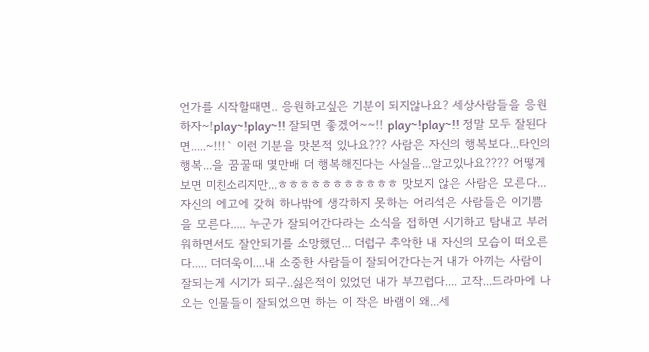언가를 시작할때면.. 응원하고싶은 기분이 되지않나요? 세상사람들을 응원하자~!play~!play~!! 잘되면 좋겠어~~!! play~!play~!! 정말 모두 잘된다면.....~!!!` 이런 기분을 맛본적 있나요??? 사람은 자신의 행복보다...타인의 행복...을 꿈꿀때 몇만배 더 행복해진다는 사실을...알고있나요???? 어떻게 보면 미친소리지만...ㅎㅎㅎㅎㅎㅎㅎㅎㅎㅎㅎ 맛보지 않은 사람은 모른다... 자신의 에고에 갖혀 하나밖에 생각하지 못하는 어리석은 사람들은 이기쁨을 모른다..... 누군가 잘되어간다라는 소식을 접하면 시기하고 탐내고 부러워하면서도 잘안되기를 소망했던... 더럽구 추악한 내 자신의 모습이 떠오른다..... 더더욱이....내 소중한 사람들이 잘되어간다는거 내가 아끼는 사람이 잘되는게 시기가 되구..싫은적이 있었던 내가 부끄럽다.... 고작...드라마에 나오는 인물들이 잘되었으면 하는 이 작은 바램이 왜...세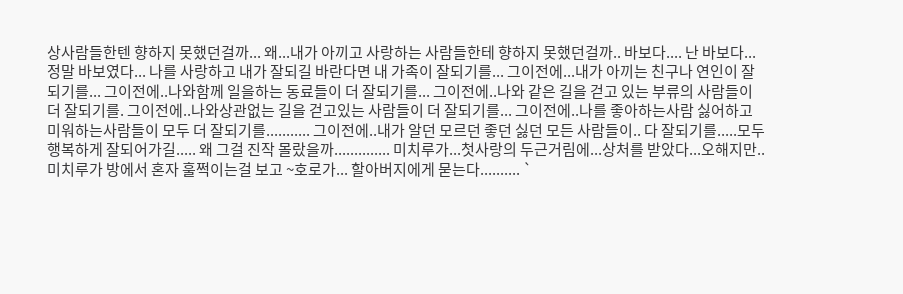상사람들한텐 향하지 못했던걸까... 왜...내가 아끼고 사랑하는 사람들한테 향하지 못했던걸까.. 바보다.... 난 바보다... 정말 바보였다... 나를 사랑하고 내가 잘되길 바란다면 내 가족이 잘되기를... 그이전에...내가 아끼는 친구나 연인이 잘되기를... 그이전에..나와함께 일을하는 동료들이 더 잘되기를... 그이전에..나와 같은 길을 걷고 있는 부류의 사람들이 더 잘되기를. 그이전에..나와상관없는 길을 걷고있는 사람들이 더 잘되기를... 그이전에..나를 좋아하는사람 싫어하고 미워하는사람들이 모두 더 잘되기를........... 그이전에..내가 알던 모르던 좋던 싫던 모든 사람들이.. 다 잘되기를.....모두 행복하게 잘되어가길..... 왜 그걸 진작 몰랐을까.............. 미치루가...첫사랑의 두근거림에...상처를 받았다...오해지만.. 미치루가 방에서 혼자 훌쩍이는걸 보고 ~호로가... 할아버지에게 묻는다.......... `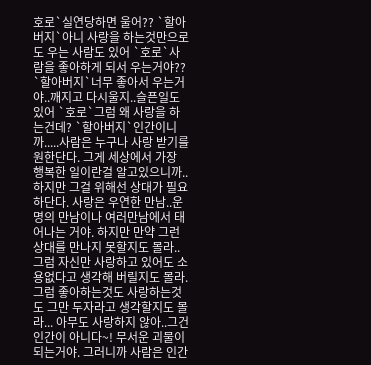호로`실연당하면 울어?? `할아버지`아니 사랑을 하는것만으로도 우는 사람도 있어 `호로`사람을 좋아하게 되서 우는거야?? `할아버지`너무 좋아서 우는거야..깨지고 다시울지..슬픈일도 있어 `호로`그럼 왜 사랑을 하는건데? `할아버지`인간이니까.....사람은 누구나 사랑 받기를 원한단다. 그게 세상에서 가장 행복한 일이란걸 알고있으니까.. 하지만 그걸 위해선 상대가 필요하단다. 사랑은 우연한 만남..운명의 만남이나 여러만남에서 태어나는 거야. 하지만 만약 그런 상대를 만나지 못할지도 몰라..그럼 자신만 사랑하고 있어도 소용없다고 생각해 버릴지도 몰라. 그럼 좋아하는것도 사랑하는것도 그만 두자라고 생각할지도 몰라... 아무도 사랑하지 않아..그건 인간이 아니다~! 무서운 괴물이 되는거야. 그러니까 사람은 인간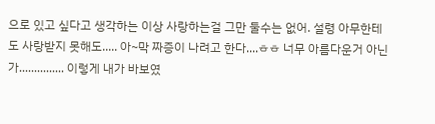으로 있고 싶다고 생각하는 이상 사랑하는걸 그만 둘수는 없어. 설령 아무한테도 사랑받지 못해도..... 아~막 짜증이 나려고 한다....ㅎㅎ 너무 아름다운거 아닌가............... 이렇게 내가 바보였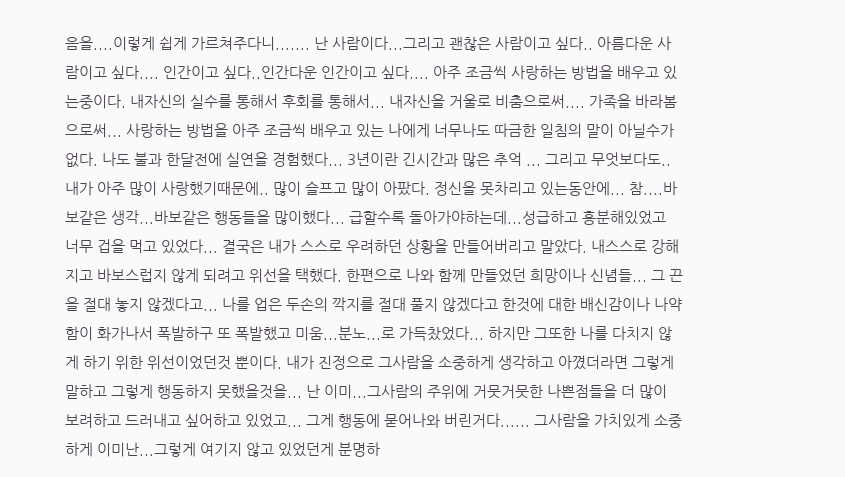음을....이렇게 쉽게 가르쳐주다니....... 난 사람이다...그리고 괜찮은 사람이고 싶다.. 아름다운 사람이고 싶다.... 인간이고 싶다..인간다운 인간이고 싶다.... 아주 조금씩 사랑하는 방법을 배우고 있는중이다. 내자신의 실수를 통해서 후회를 통해서... 내자신을 거울로 비춤으로써.... 가족을 바라봄으로써... 사랑하는 방법을 아주 조금씩 배우고 있는 나에게 너무나도 따금한 일침의 말이 아닐수가 없다. 나도 불과 한달전에 실연을 경험했다... 3년이란 긴시간과 많은 추억 ... 그리고 무엇보다도..내가 아주 많이 사랑했기때문에.. 많이 슬프고 많이 아팠다. 정신을 못차리고 있는동안에... 참....바보같은 생각...바보같은 행동들을 많이했다... 급할수록 돌아가야하는데...성급하고 흥분해있었고 너무 겁을 먹고 있었다... 결국은 내가 스스로 우려하던 상황을 만들어버리고 말았다. 내스스로 강해지고 바보스럽지 않게 되려고 위선을 택했다. 한편으로 나와 함께 만들었던 희망이나 신념들... 그 끈을 절대 놓지 않겠다고... 나를 업은 두손의 깍지를 절대 풀지 않겠다고 한것에 대한 배신감이나 나약함이 화가나서 폭발하구 또 폭발했고 미움...분노...로 가득찼었다... 하지만 그또한 나를 다치지 않게 하기 위한 위선이었던것 뿐이다. 내가 진정으로 그사람을 소중하게 생각하고 아꼈더라면 그렇게 말하고 그렇게 행동하지 못했을것을... 난 이미...그사람의 주위에 거뭇거뭇한 나쁜점들을 더 많이 보려하고 드러내고 싶어하고 있었고... 그게 행동에 묻어나와 버린거다...... 그사람을 가치있게 소중하게 이미난...그렇게 여기지 않고 있었던게 분명하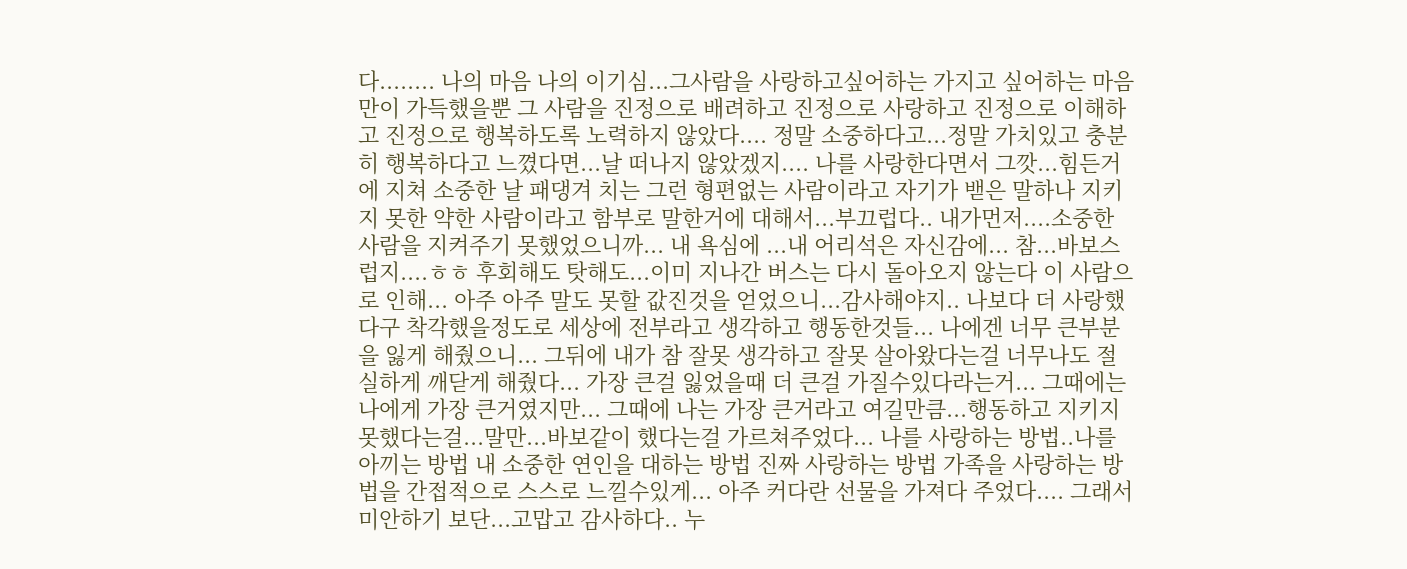다........ 나의 마음 나의 이기심...그사람을 사랑하고싶어하는 가지고 싶어하는 마음만이 가득했을뿐 그 사람을 진정으로 배려하고 진정으로 사랑하고 진정으로 이해하고 진정으로 행복하도록 노력하지 않았다.... 정말 소중하다고...정말 가치있고 충분히 행복하다고 느꼈다면...날 떠나지 않았겠지.... 나를 사랑한다면서 그깟...힘든거에 지쳐 소중한 날 패댕겨 치는 그런 형편없는 사람이라고 자기가 밷은 말하나 지키지 못한 약한 사람이라고 함부로 말한거에 대해서...부끄럽다.. 내가먼저....소중한 사람을 지켜주기 못했었으니까... 내 욕심에 ...내 어리석은 자신감에... 참...바보스럽지....ㅎㅎ 후회해도 탓해도...이미 지나간 버스는 다시 돌아오지 않는다 이 사람으로 인해... 아주 아주 말도 못할 값진것을 얻었으니...감사해야지.. 나보다 더 사랑했다구 착각했을정도로 세상에 전부라고 생각하고 행동한것들... 나에겐 너무 큰부분을 잃게 해줬으니... 그뒤에 내가 참 잘못 생각하고 잘못 살아왔다는걸 너무나도 절실하게 깨닫게 해줬다... 가장 큰걸 잃었을때 더 큰걸 가질수있다라는거... 그때에는 나에게 가장 큰거였지만... 그때에 나는 가장 큰거라고 여길만큼...행동하고 지키지 못했다는걸...말만...바보같이 했다는걸 가르쳐주었다... 나를 사랑하는 방법..나를 아끼는 방법 내 소중한 연인을 대하는 방법 진짜 사랑하는 방법 가족을 사랑하는 방법을 간접적으로 스스로 느낄수있게... 아주 커다란 선물을 가져다 주었다.... 그래서 미안하기 보단...고맙고 감사하다.. 누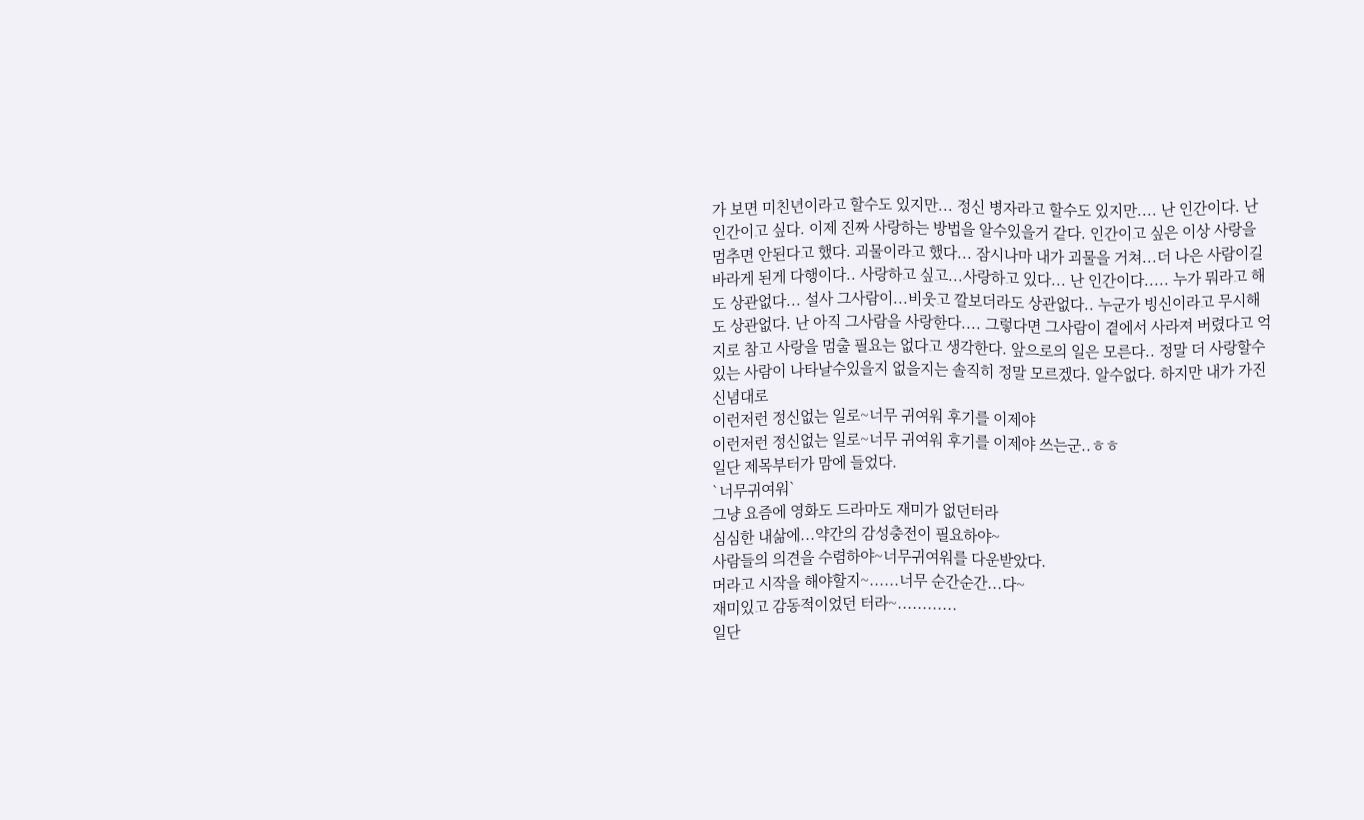가 보면 미친년이라고 할수도 있지만... 정신 병자라고 할수도 있지만.... 난 인간이다. 난 인간이고 싶다. 이제 진짜 사랑하는 방법을 알수있을거 같다. 인간이고 싶은 이상 사랑을 멈추면 안된다고 했다. 괴물이라고 했다... 잠시나마 내가 괴물을 거쳐...더 나은 사람이길 바라게 된게 다행이다.. 사랑하고 싶고...사랑하고 있다... 난 인간이다..... 누가 뭐라고 해도 상관없다... 설사 그사람이...비웃고 깔보더라도 상관없다.. 누군가 빙신이라고 무시해도 상관없다. 난 아직 그사람을 사랑한다.... 그렇다면 그사람이 곁에서 사라져 버렸다고 억지로 참고 사랑을 멈출 필요는 없다고 생각한다. 앞으로의 일은 모른다.. 정말 더 사랑할수있는 사람이 나타날수있을지 없을지는 솔직히 정말 모르겠다. 알수없다. 하지만 내가 가진 신념대로
이런저런 정신없는 일로~너무 귀여워 후기를 이제야
이런저런 정신없는 일로~너무 귀여워 후기를 이제야 쓰는군..ㅎㅎ
일단 제목부터가 맘에 들었다.
`너무귀여워`
그냥 요즘에 영화도 드라마도 재미가 없던터라
심심한 내삶에...약간의 감성충전이 필요하야~
사람들의 의견을 수렴하야~너무귀여워를 다운받았다.
머라고 시작을 해야할지~......너무 순간순간...다~
재미있고 감동적이었던 터라~............
일단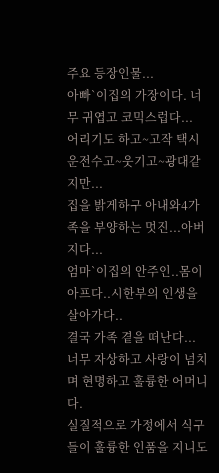주요 등장인물...
아빠`이집의 가장이다. 너무 귀엽고 코믹스럽다...
어리기도 하고~고작 택시운전수고~웃기고~광대같지만...
집을 밝게하구 아내와4가족을 부양하는 멋진...아버지다...
엄마`이집의 안주인..몸이 아프다..시한부의 인생을 살아가다..
결국 가족 곁을 떠난다...
너무 자상하고 사랑이 넘치며 현명하고 훌륭한 어머니다.
실질적으로 가정에서 식구들이 훌륭한 인품을 지니도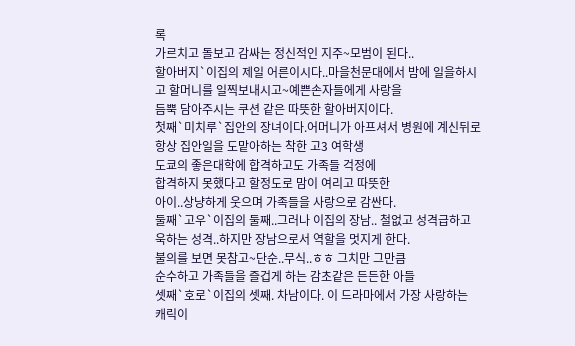록
가르치고 돌보고 감싸는 정신적인 지주~모범이 된다..
할아버지`이집의 제일 어른이시다..마을천문대에서 밤에 일을하시
고 할머니를 일찍보내시고~예쁜손자들에게 사랑을
듬뿍 담아주시는 쿠션 같은 따뜻한 할아버지이다.
첫째`미치루`집안의 장녀이다.어머니가 아프셔서 병원에 계신뒤로
항상 집안일을 도맡아하는 착한 고3 여학생
도쿄의 좋은대학에 합격하고도 가족들 걱정에
합격하지 못했다고 할정도로 맘이 여리고 따뜻한
아이..상냥하게 웃으며 가족들을 사랑으로 감싼다.
둘째`고우`이집의 둘째..그러나 이집의 장남.. 철없고 성격급하고
욱하는 성격..하지만 장남으로서 역할을 멋지게 한다.
불의를 보면 못참고~단순..무식..ㅎㅎ 그치만 그만큼
순수하고 가족들을 즐겁게 하는 감초같은 든든한 아들
셋째`호로`이집의 셋째. 차남이다. 이 드라마에서 가장 사랑하는
캐릭이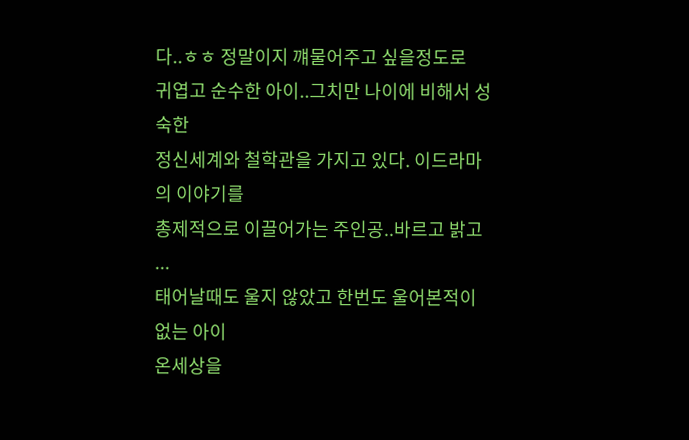다..ㅎㅎ 정말이지 꺠물어주고 싶을정도로
귀엽고 순수한 아이..그치만 나이에 비해서 성숙한
정신세계와 철학관을 가지고 있다. 이드라마의 이야기를
총제적으로 이끌어가는 주인공..바르고 밝고 ...
태어날때도 울지 않았고 한번도 울어본적이 없는 아이
온세상을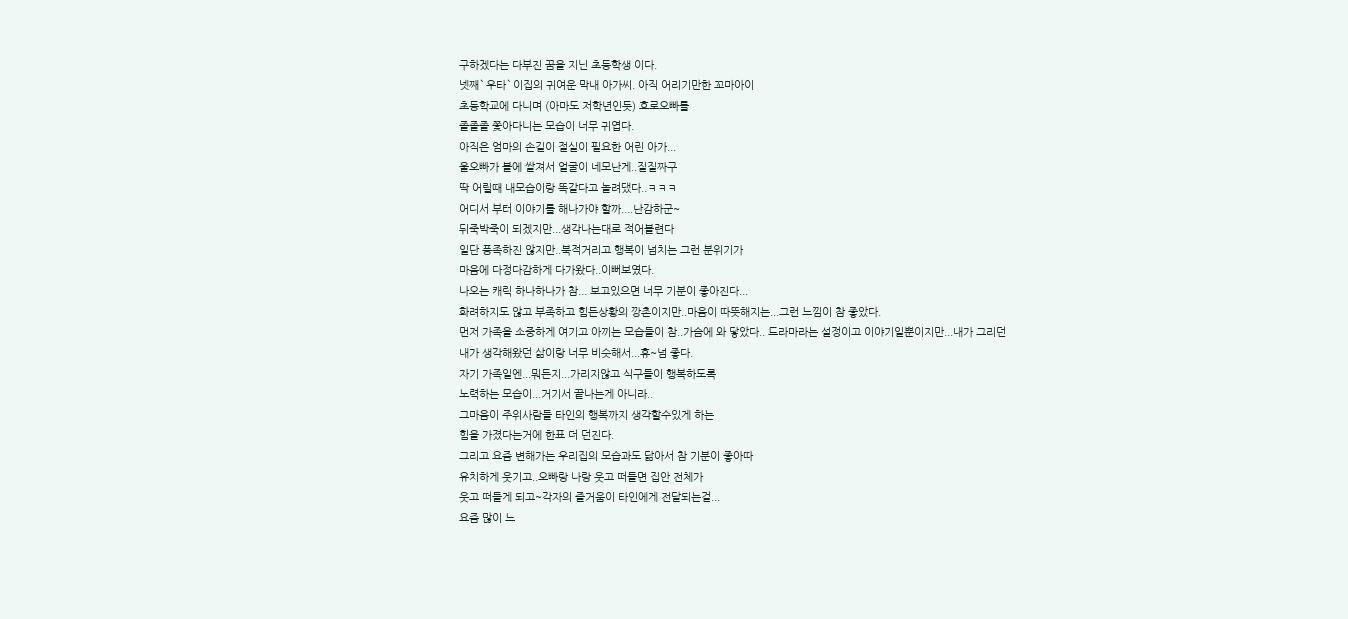구하겠다는 다부진 꿈을 지닌 초등학생 이다.
넷째`우타`이집의 귀여운 막내 아가씨. 아직 어리기만한 꼬마아이
초등학교에 다니며 (아마도 저학년인듯) 호로오빠를
졸졸졸 쫓아다니는 모습이 너무 귀엽다.
아직은 엄마의 손길이 절실이 필요한 어린 아가...
울오빠가 볼에 쌀져서 얼굴이 네모난게..질질짜구
딱 어릴때 내모습이랑 똑같다고 놀려댔다..ㅋㅋㅋ
어디서 부터 이야기를 해나가야 할까....난감하군~
뒤죽박죽이 되겠지만...생각나는대로 적어볼련다
일단 풍족하진 않지만..북적거리고 행복이 넘치는 그런 분위기가
마음에 다정다감하게 다가왔다..이뻐보였다.
나오는 캐릭 하나하나가 참... 보고있으면 너무 기분이 좋아진다...
화려하지도 않고 부족하고 힘든상황의 깡촌이지만..마음이 따뜻해지는...그런 느낌이 참 좋았다.
먼저 가족을 소중하게 여기고 아끼는 모습들이 참..가슴에 와 닿았다.. 드라마라는 설정이고 이야기일뿐이지만...내가 그리던
내가 생각해왔던 삶이랑 너무 비슷해서...휴~넘 좋다.
자기 가족일엔...뭐든지...가리지않고 식구들이 행복하도록
노력하는 모습이...거기서 끝나는게 아니라..
그마음이 주위사람들 타인의 행복까지 생각할수있게 하는
힘을 가졌다는거에 한표 더 던진다.
그리고 요즘 변해가는 우리집의 모습과도 닮아서 참 기분이 좋아따
유치하게 웃기고..오빠랑 나랑 웃고 떠들면 집안 전체가
웃고 떠들게 되고~각자의 즐거움이 타인에게 전달되는걸...
요즘 많이 느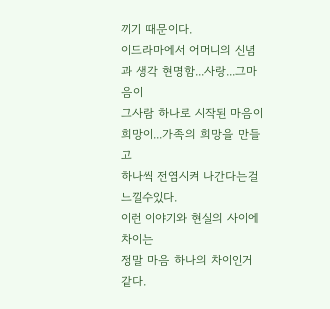끼기 때문이다.
이드라마에서 어머니의 신념과 생각 현명함...사랑...그마음이
그사람 하나로 시작된 마음이 희망이...가족의 희망을 만들고
하나씩 전염시켜 나간다는걸 느낄수있다.
이런 이야기와 현실의 사이에 차이는
정말 마음 하나의 차이인거 같다.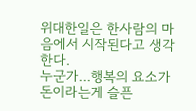위대한일은 한사람의 마음에서 시작된다고 생각한다.
누군가...행복의 요소가 돈이라는게 슬픈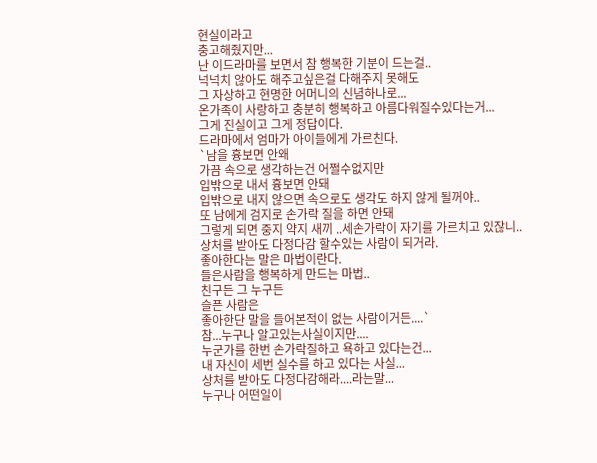현실이라고
충고해줬지만...
난 이드라마를 보면서 참 행복한 기분이 드는걸..
넉넉치 않아도 해주고싶은걸 다해주지 못해도
그 자상하고 현명한 어머니의 신념하나로...
온가족이 사랑하고 충분히 행복하고 아름다워질수있다는거...
그게 진실이고 그게 정답이다.
드라마에서 엄마가 아이들에게 가르친다.
`남을 흉보면 안왜
가끔 속으로 생각하는건 어쩔수없지만
입밖으로 내서 흉보면 안돼
입밖으로 내지 않으면 속으로도 생각도 하지 않게 될꺼야..
또 남에게 검지로 손가락 질을 하면 안돼
그렇게 되면 중지 약지 새끼 ..세손가락이 자기를 가르치고 있잖니..
상처를 받아도 다정다감 할수있는 사람이 되거라.
좋아한다는 말은 마법이란다.
들은사람을 행복하게 만드는 마법..
친구든 그 누구든
슬픈 사람은
좋아한단 말을 들어본적이 없는 사람이거든....`
참...누구나 알고있는사실이지만....
누군가를 한번 손가락질하고 욕하고 있다는건...
내 자신이 세번 실수를 하고 있다는 사실...
상처를 받아도 다정다감해라....라는말...
누구나 어떤일이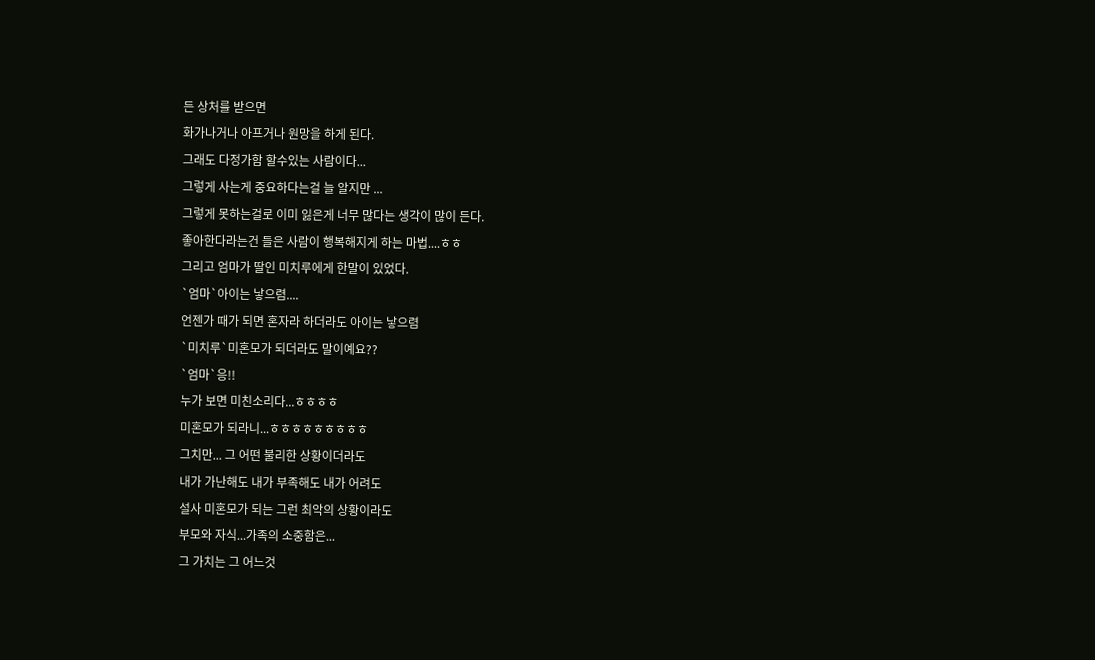든 상처를 받으면
화가나거나 아프거나 원망을 하게 된다.
그래도 다정가함 할수있는 사람이다...
그렇게 사는게 중요하다는걸 늘 알지만 ...
그렇게 못하는걸로 이미 잃은게 너무 많다는 생각이 많이 든다.
좋아한다라는건 들은 사람이 행복해지게 하는 마법....ㅎㅎ
그리고 엄마가 딸인 미치루에게 한말이 있었다.
`엄마`아이는 낳으렴....
언젠가 때가 되면 혼자라 하더라도 아이는 낳으렴
`미치루`미혼모가 되더라도 말이예요??
`엄마`응!!
누가 보면 미친소리다...ㅎㅎㅎㅎ
미혼모가 되라니...ㅎㅎㅎㅎㅎㅎㅎㅎㅎ
그치만... 그 어떤 불리한 상황이더라도
내가 가난해도 내가 부족해도 내가 어려도
설사 미혼모가 되는 그런 최악의 상황이라도
부모와 자식...가족의 소중함은...
그 가치는 그 어느것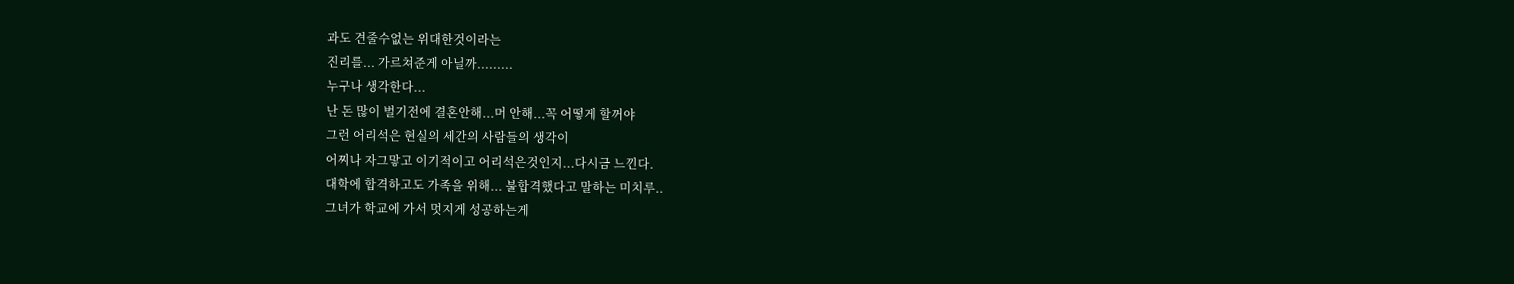과도 견줄수없는 위대한것이라는
진리를... 가르쳐준게 아닐까.........
누구나 생각한다...
난 돈 많이 벌기전에 결혼안해...머 안해...꼭 어떻게 할꺼야
그런 어리석은 현실의 세간의 사람들의 생각이
어찌나 자그맣고 이기적이고 어리석은것인지...다시금 느낀다.
대학에 합격하고도 가족을 위해... 불합격했다고 말하는 미치루..
그녀가 학교에 가서 멋지게 성공하는게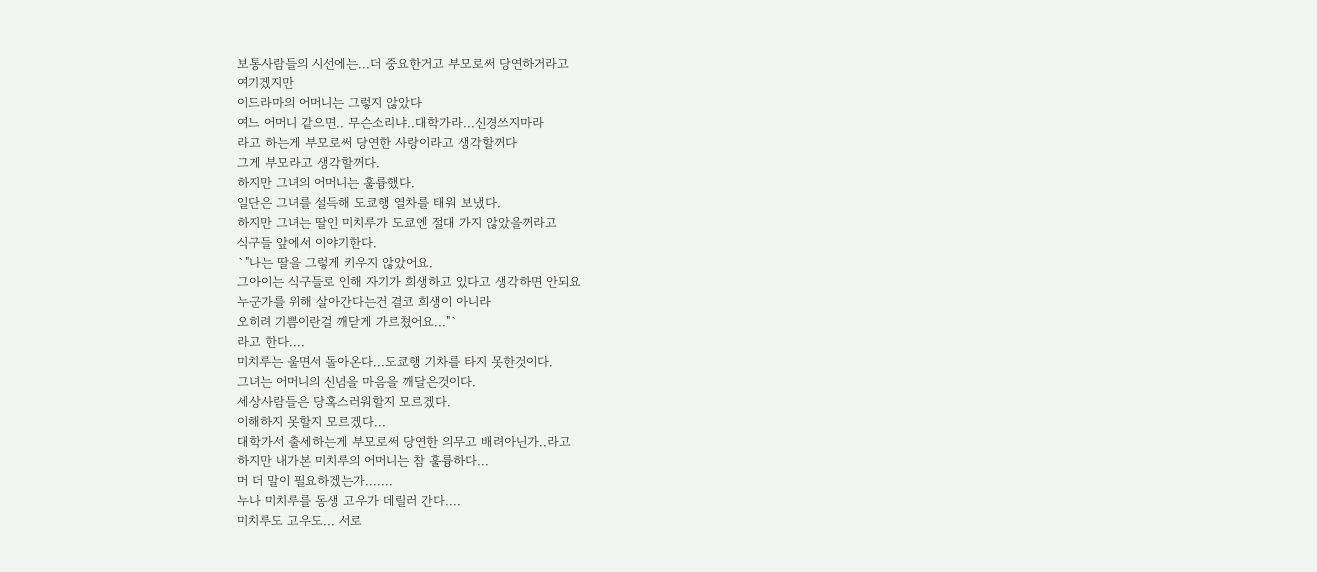보통사람들의 시선에는...더 중요한거고 부모로써 당연하거라고
여기겠지만
이드라마의 어머니는 그렇지 않았다
여느 어머니 같으면.. 무슨소리냐..대학가라...신경쓰지마라
라고 하는게 부모로써 당연한 사랑이라고 생각할꺼다
그게 부모라고 생각할꺼다.
하지만 그녀의 어머니는 훌륭했다.
일단은 그녀를 설득해 도쿄행 열차를 태워 보냈다.
하지만 그녀는 딸인 미치루가 도쿄엔 절대 가지 않았을꺼라고
식구들 앞에서 이야기한다.
`"나는 딸을 그렇게 키우지 않았어요.
그아이는 식구들로 인해 자기가 희생하고 있다고 생각하면 안되요
누군가를 위해 살아간다는건 결코 희생이 아니라
오히려 기쁨이란걸 깨닫게 가르쳤어요..."`
라고 한다....
미치루는 울면서 돌아온다...도쿄행 기차를 타지 못한것이다.
그녀는 어머니의 신념을 마음을 깨달은것이다.
세상사람들은 당혹스러워할지 모르겠다.
이해하지 못할지 모르겠다...
대학가서 출세하는게 부모로써 당연한 의무고 배려아닌가..라고
하지만 내가본 미치루의 어머니는 참 훌륭하다...
머 더 말이 필요하겠는가.......
누나 미치루를 동생 고우가 데릴러 간다....
미치루도 고우도... 서로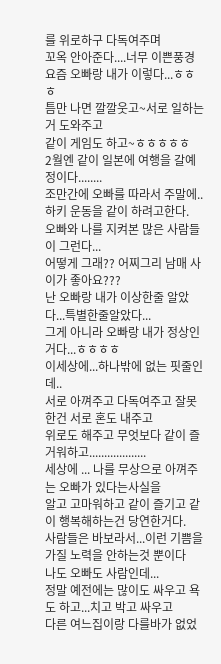를 위로하구 다독여주며
꼬옥 안아준다....너무 이쁜풍경
요즘 오빠랑 내가 이렇다...ㅎㅎㅎ
틈만 나면 깔깔웃고~서로 일하는거 도와주고
같이 게임도 하고~ㅎㅎㅎㅎㅎ
2월엔 같이 일본에 여행을 갈예정이다........
조만간에 오빠를 따라서 주말에..하키 운동을 같이 하려고한다.
오빠와 나를 지켜본 많은 사람들이 그런다...
어떻게 그래?? 어찌그리 남매 사이가 좋아요???
난 오빠랑 내가 이상한줄 알았다...특별한줄알았다...
그게 아니라 오빠랑 내가 정상인거다...ㅎㅎㅎㅎ
이세상에...하나밖에 없는 핏줄인데..
서로 아껴주고 다독여주고 잘못한건 서로 혼도 내주고
위로도 해주고 무엇보다 같이 즐거워하고...................
세상에 ... 나를 무상으로 아껴주는 오빠가 있다는사실을
알고 고마워하고 같이 즐기고 같이 행복해하는건 당연한거다.
사람들은 바보라서...이런 기쁨을 가질 노력을 안하는것 뿐이다
나도 오빠도 사람인데...
정말 예전에는 많이도 싸우고 욕도 하고...치고 박고 싸우고
다른 여느집이랑 다를바가 없었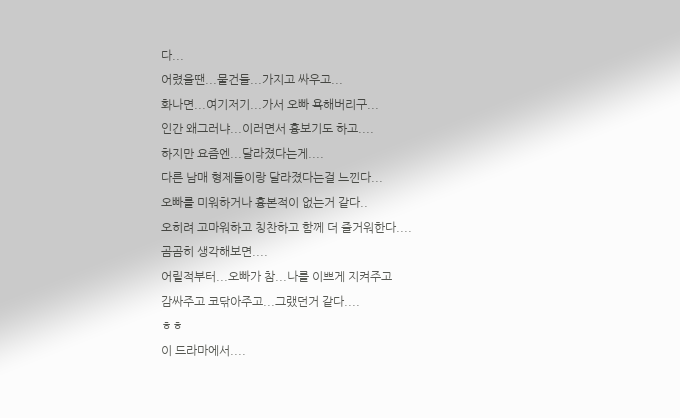다...
어렸을땐...물건들...가지고 싸우고...
화나면...여기저기...가서 오빠 욕해버리구...
인간 왜그러냐...이러면서 흉보기도 하고....
하지만 요즘엔...달라졌다는게....
다른 남매 형제들이랑 달라졌다는걸 느낀다...
오빠를 미워하거나 흉본적이 없는거 같다..
오히려 고마워하고 칭찬하고 함께 더 즐거워한다....
곰곰히 생각해보면....
어릴적부터...오빠가 참...나를 이쁘게 지켜주고
감싸주고 코닦아주고...그랬던거 같다....
ㅎㅎ
이 드라마에서....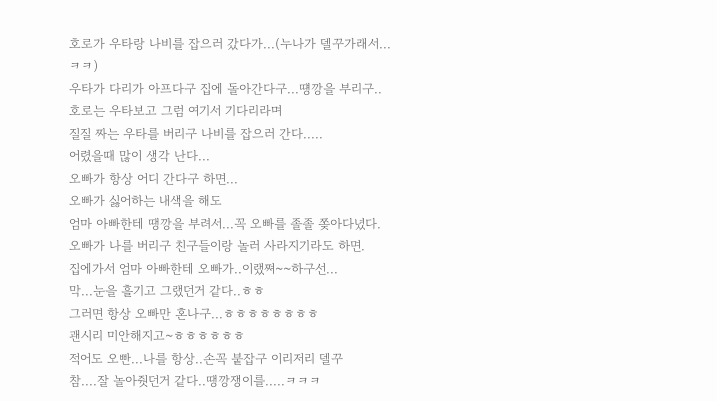호로가 우타랑 나비를 잡으러 갔다가...(누나가 델꾸가래서...ㅋㅋ)
우타가 다리가 아프다구 집에 돌아간다구...떙깡을 부리구..
호로는 우타보고 그럼 여기서 기다리라며
질질 짜는 우타를 버리구 나비를 잡으러 간다.....
어렸을때 많이 생각 난다...
오빠가 항상 어디 간다구 하면...
오빠가 싫어하는 내색을 해도
엄마 아빠한테 땡깡을 부려서...꼭 오빠를 졸졸 쫒아다녔다.
오빠가 나를 버리구 친구들이랑 놀러 사라지기라도 하면.
집에가서 엄마 아빠한테 오빠가..이랬쪄~~하구선...
막...눈을 흘기고 그랬던거 같다..ㅎㅎ
그러면 항상 오빠만 혼나구...ㅎㅎㅎㅎㅎㅎㅎㅎ
괜시리 미안해지고~ㅎㅎㅎㅎㅎㅎ
적어도 오빤...나를 항상..손꼭 붙잡구 이리저리 델꾸
참....잘 놀아줫던거 같다..땡깡쟁이를.....ㅋㅋㅋ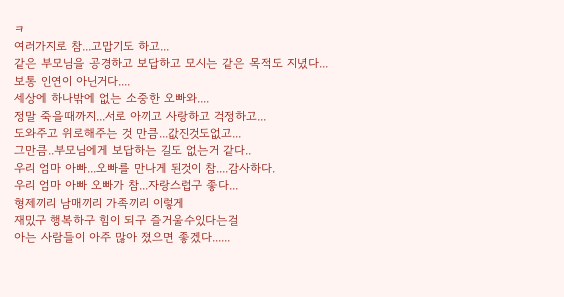ㅋ
여러가지로 참...고맙기도 하고...
같은 부모님을 공경하고 보답하고 모시는 같은 목적도 지녔다...
보통 인연이 아닌거다....
세상에 하나밖에 없는 소중한 오빠와....
정말 죽을때까지...서로 아끼고 사랑하고 걱정하고...
도와주고 위로해주는 것 만큼...값진것도없고...
그만큼..부모님에게 보답하는 길도 없는거 같다..
우리 엄마 아빠...오빠를 만나게 된것이 참....감사하다.
우리 엄마 아빠 오빠가 참...자랑스럽구 좋다...
형제끼리 남매끼리 가족끼리 이렇게
재밌구 행복하구 힘이 되구 즐거울수있다는걸
아는 사람들이 아주 많아 졌으면 좋겠다......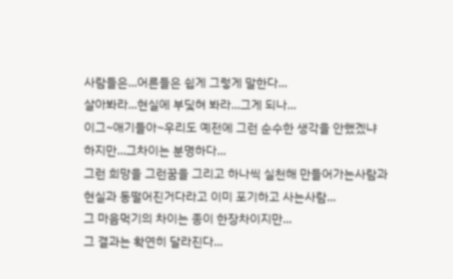사람들은...어른들은 쉽게 그렇게 말한다...
살아봐라...현실에 부딫혀 봐라...그게 되나...
이그~애기들아~우리도 예전에 그런 순수한 생각을 안했겠냐
하지만...그차이는 분명하다...
그런 희망을 그런꿈을 그리고 하나씩 실천해 만들어가는사람과
현실과 동떨어진거다라고 이미 포기하고 사는사람...
그 마음먹기의 차이는 종이 한장차이지만...
그 결과는 확연히 달라진다...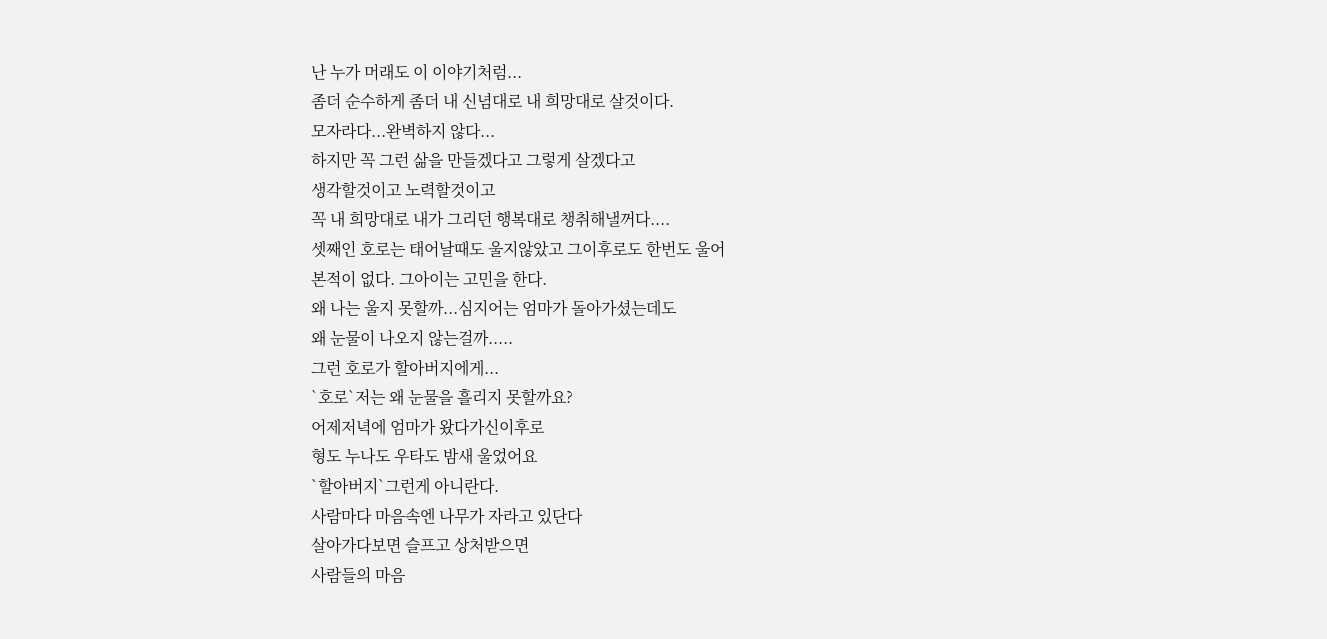난 누가 머래도 이 이야기처럼...
좀더 순수하게 좀더 내 신념대로 내 희망대로 살것이다.
모자라다...완벽하지 않다...
하지만 꼭 그런 삶을 만들겠다고 그렇게 살겠다고
생각할것이고 노력할것이고
꼭 내 희망대로 내가 그리던 행복대로 챙취해낼꺼다....
셋째인 호로는 태어날때도 울지않았고 그이후로도 한번도 울어
본적이 없다. 그아이는 고민을 한다.
왜 나는 울지 못할까...심지어는 엄마가 돌아가셨는데도
왜 눈물이 나오지 않는걸까.....
그런 호로가 할아버지에게...
`호로`저는 왜 눈물을 흘리지 못할까요?
어제저녁에 엄마가 왔다가신이후로
형도 누나도 우타도 밤새 울었어요
`할아버지`그런게 아니란다.
사람마다 마음속엔 나무가 자라고 있단다
살아가다보면 슬프고 상처받으면
사람들의 마음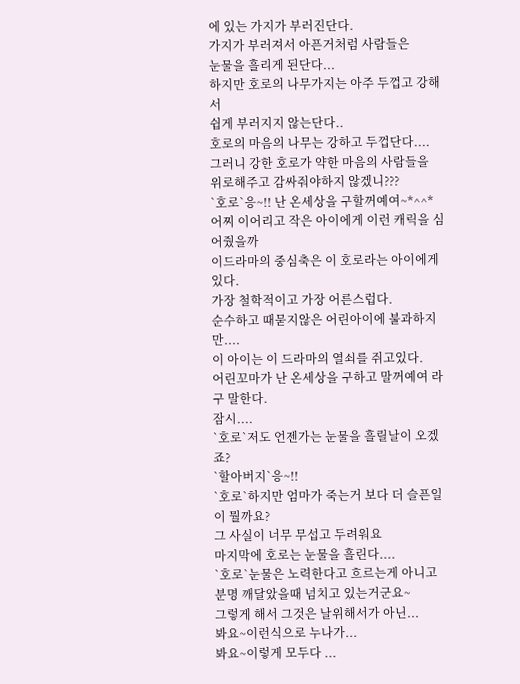에 있는 가지가 부러진단다.
가지가 부러져서 아픈거처럼 사람들은
눈물을 흘리게 된단다...
하지만 호로의 나무가지는 아주 두껍고 강해서
쉽게 부러지지 않는단다..
호로의 마음의 나무는 강하고 두껍단다....
그러니 강한 호로가 약한 마음의 사람들을
위로해주고 감싸줘야하지 않겠니???
`호로`응~!! 난 온세상을 구할꺼예여~*^^*
어찌 이어리고 작은 아이에게 이런 캐릭을 심어줬을까
이드라마의 중심축은 이 호로라는 아이에게 있다.
가장 철학적이고 가장 어른스럽다.
순수하고 때묻지않은 어린아이에 불과하지만....
이 아이는 이 드라마의 열쇠를 쥐고있다.
어린꼬마가 난 온세상을 구하고 말꺼예여 라구 말한다.
잠시....
`호로`저도 언젠가는 눈물을 흘릴날이 오겠죠?
`할아버지`응~!!
`호로`하지만 엄마가 죽는거 보다 더 슬픈일이 뭘까요?
그 사실이 너무 무섭고 두려워요
마지막에 호로는 눈물을 흘린다....
`호로`눈물은 노력한다고 흐르는게 아니고
분명 깨달았을때 넘치고 있는거군요~
그렇게 해서 그것은 날위해서가 아닌...
봐요~이런식으로 누나가...
봐요~이렇게 모두다 ...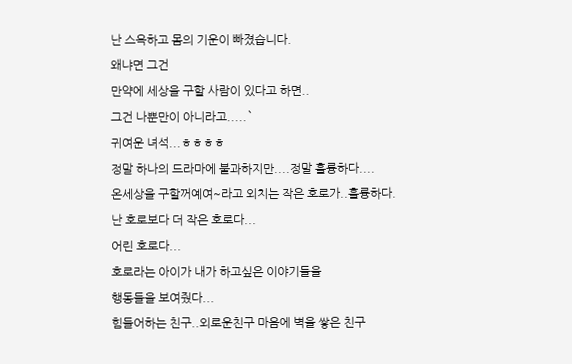난 스윽하고 몸의 기운이 빠졌습니다.
왜냐면 그건
만약에 세상을 구할 사람이 있다고 하면..
그건 나뿐만이 아니라고.....`
귀여운 녀석...ㅎㅎㅎㅎ
정말 하나의 드라마에 불과하지만....정말 훌륭하다....
온세상을 구할꺼예여~라고 외치는 작은 호로가..훌륭하다.
난 호로보다 더 작은 호로다...
어린 호로다...
호로라는 아이가 내가 하고싶은 이야기들을
행동들을 보여줬다...
힘들어하는 친구..외로운친구 마음에 벽을 쌓은 친구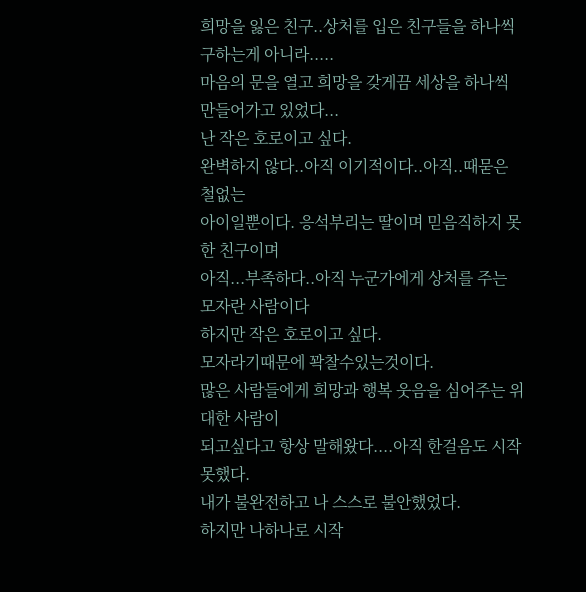희망을 잃은 친구..상처를 입은 친구들을 하나씩
구하는게 아니라.....
마음의 문을 열고 희망을 갖게끔 세상을 하나씩
만들어가고 있었다...
난 작은 호로이고 싶다.
완벽하지 않다..아직 이기적이다..아직..때묻은 철없는
아이일뿐이다. 응석부리는 딸이며 믿음직하지 못한 친구이며
아직...부족하다..아직 누군가에게 상처를 주는 모자란 사람이다
하지만 작은 호로이고 싶다.
모자라기때문에 꽉찰수있는것이다.
많은 사람들에게 희망과 행복 웃음을 심어주는 위대한 사람이
되고싶다고 항상 말해왔다....아직 한걸음도 시작못했다.
내가 불완전하고 나 스스로 불안했었다.
하지만 나하나로 시작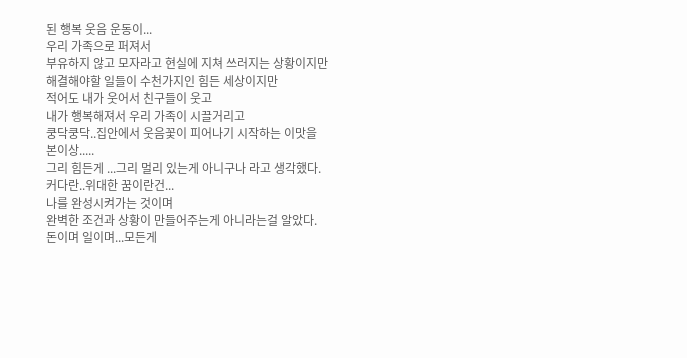된 행복 웃음 운동이...
우리 가족으로 퍼져서
부유하지 않고 모자라고 현실에 지쳐 쓰러지는 상황이지만
해결해야할 일들이 수천가지인 힘든 세상이지만
적어도 내가 웃어서 친구들이 웃고
내가 행복해져서 우리 가족이 시끌거리고
쿵닥쿵닥..집안에서 웃음꽃이 피어나기 시작하는 이맛을
본이상.....
그리 힘든게 ...그리 멀리 있는게 아니구나 라고 생각했다.
커다란..위대한 꿈이란건...
나를 완성시켜가는 것이며
완벽한 조건과 상황이 만들어주는게 아니라는걸 알았다.
돈이며 일이며...모든게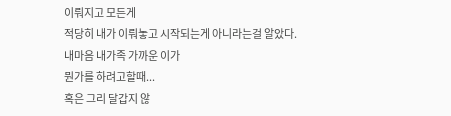이뤄지고 모든게
적당히 내가 이뤄놓고 시작되는게 아니라는걸 알았다.
내마음 내가족 가까운 이가
뭔가를 하려고할때...
혹은 그리 달갑지 않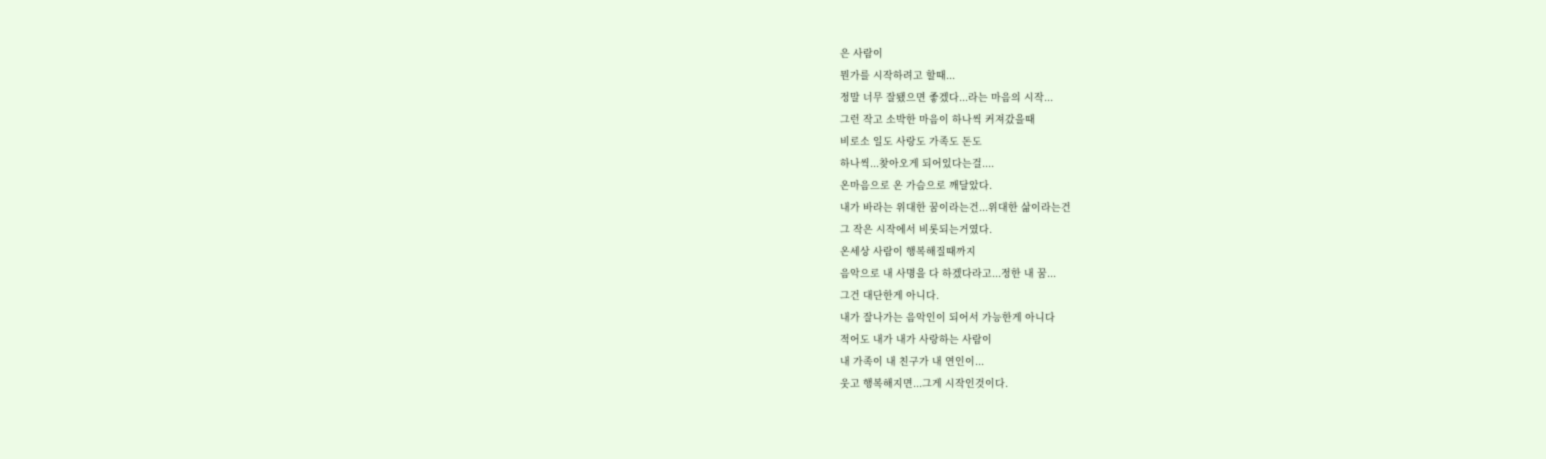은 사람이
뭔가를 시작하려고 할때...
정말 너무 잘됐으면 좋겠다...라는 마음의 시작...
그런 작고 소박한 마음이 하나씩 커져갔을때
비로소 일도 사랑도 가족도 돈도
하나씩...찾아오게 되어있다는걸....
온마음으로 온 가슴으로 깨달았다.
내가 바라는 위대한 꿈이라는건...위대한 삶이라는건
그 작은 시작에서 비롯되는거였다.
온세상 사람이 행복해질때까지
음악으로 내 사명을 다 하겠다라고...정한 내 꿈...
그건 대단한게 아니다.
내가 잘나가는 음악인이 되어서 가능한게 아니다
적어도 내가 내가 사랑하는 사람이
내 가족이 내 친구가 내 연인이...
웃고 행복해지면...그게 시작인것이다.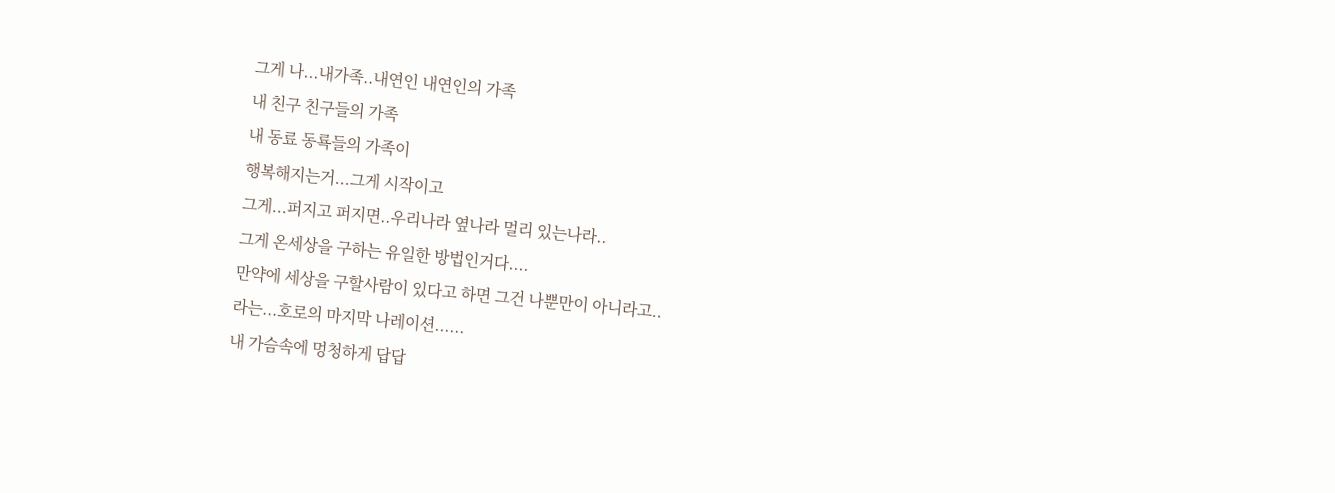그게 나...내가족..내연인 내연인의 가족
내 친구 친구들의 가족
내 동료 동룍들의 가족이
행복해지는거...그게 시작이고
그게...퍼지고 퍼지면..우리나라 옆나라 멀리 있는나라..
그게 온세상을 구하는 유일한 방법인거다....
만약에 세상을 구할사람이 있다고 하면 그건 나뿐만이 아니라고..
라는...호로의 마지막 나레이션......
내 가슴속에 멍청하게 답답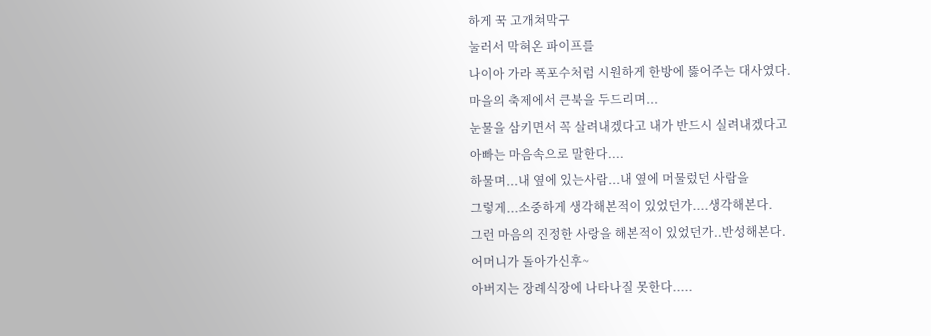하게 꾹 고개쳐막구
눌러서 막혀온 파이프를
나이아 가라 폭포수처럼 시원하게 한방에 뚫어주는 대사였다.
마을의 축제에서 큰북을 두드리며...
눈물을 삼키면서 꼭 살려내겠다고 내가 반드시 실려내겠다고
아빠는 마음속으로 말한다....
하물며...내 옆에 있는사람...내 옆에 머물렀던 사람을
그렇게...소중하게 생각해본적이 있었던가....생각해본다.
그런 마음의 진정한 사랑을 해본적이 있었던가..반성해본다.
어머니가 돌아가신후~
아버지는 장례식장에 나타나질 못한다.....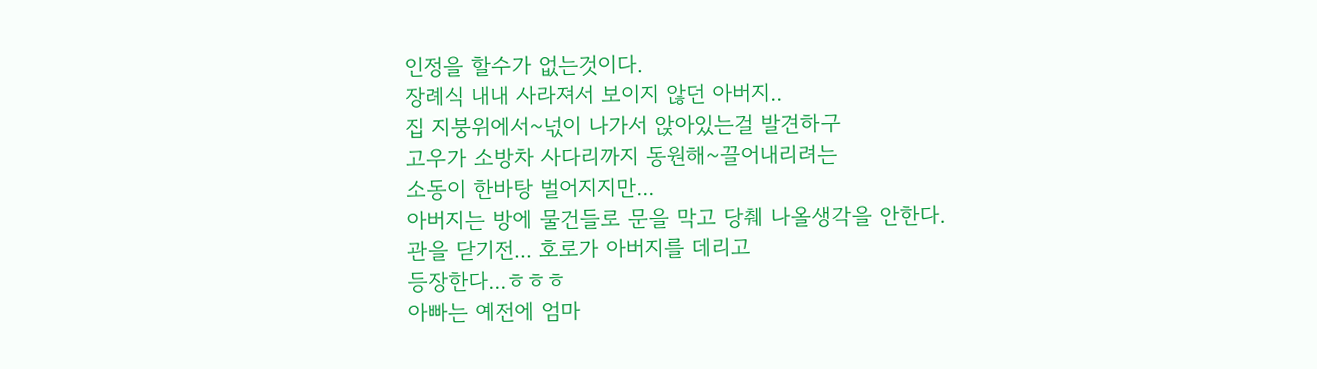인정을 할수가 없는것이다.
장례식 내내 사라져서 보이지 않던 아버지..
집 지붕위에서~넋이 나가서 앉아있는걸 발견하구
고우가 소방차 사다리까지 동원해~끌어내리려는
소동이 한바탕 벌어지지만...
아버지는 방에 물건들로 문을 막고 당췌 나올생각을 안한다.
관을 닫기전... 호로가 아버지를 데리고
등장한다...ㅎㅎㅎ
아빠는 예전에 엄마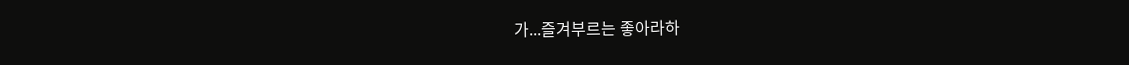가...즐겨부르는 좋아라하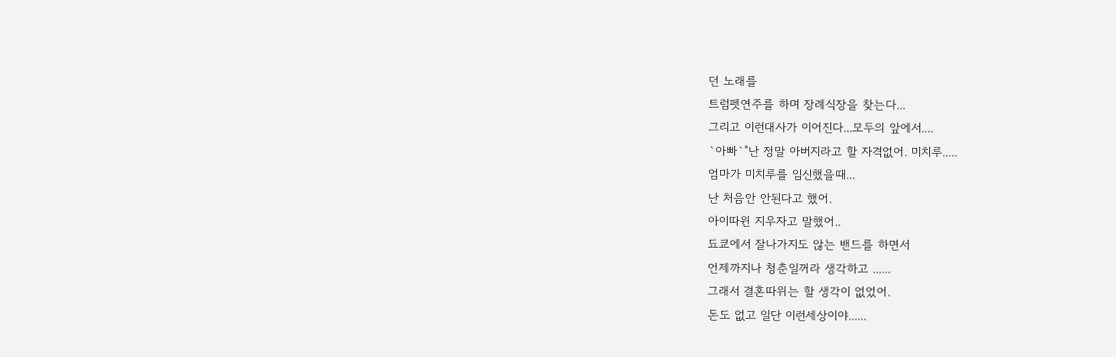던 노래를
트럼펫연주를 하며 장례식장을 찾는다...
그리고 이런대사가 이어진다...모두의 앞에서....
`아빠`"난 정말 아버지라고 할 자격없어. 미치루.....
엄마가 미치루를 임신했을때...
난 처음안 안된다고 했어.
아이따윈 지우자고 말했어..
됴쿄에서 잘나가지도 않는 밴드를 하면서
언제까지나 청춘일꺼라 생각하고 ......
그래서 결혼따위는 할 생각이 없었어.
돈도 없고 일단 이런세상이야......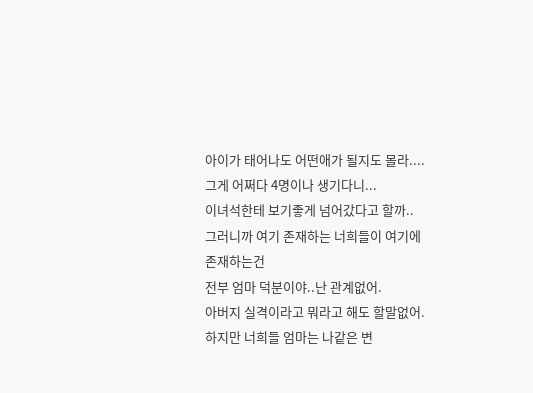아이가 태어나도 어떤애가 될지도 몰라....
그게 어쩌다 4명이나 생기다니...
이녀석한테 보기좋게 넘어갔다고 할까..
그러니까 여기 존재하는 너희들이 여기에 존재하는건
전부 엄마 덕분이야..난 관계없어.
아버지 실격이라고 뭐라고 해도 할말없어.
하지만 너희들 엄마는 나같은 변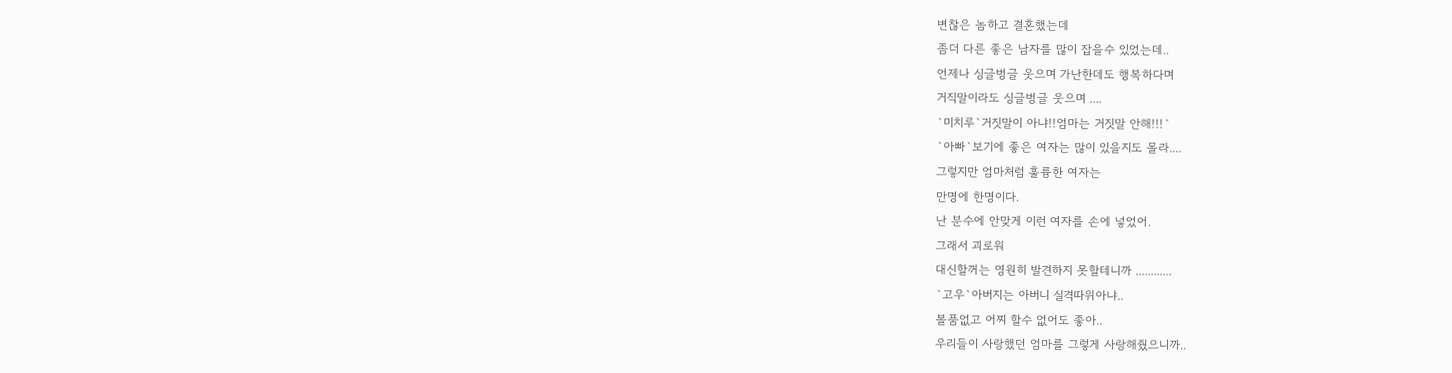변찮은 놈하고 결혼했는데
좀더 다른 좋은 남자를 많이 잡을수 있었는데..
언제나 싱글벙글 웃으며 가난한데도 행복하다며
거직말이라도 싱글벙글 웃으며 ....
`미치루`거짓말이 아냐!!엄마는 거짓말 안해!!!`
`아빠`보기에 좋은 여자는 많이 있을지도 몰라....
그렇지만 엄마처럼 훌륭한 여자는
만명에 한명이다.
난 분수에 안맞게 이런 여자를 손에 넣었어.
그래서 괴로워
대신할꺼는 영원히 발견하지 못할테니까 ............
`고우`아버지는 아버니 실격따위아냐..
볼품없고 어찌 할수 없어도 좋아..
우리들이 사랑했던 엄마를 그렇게 사랑해줬으니까..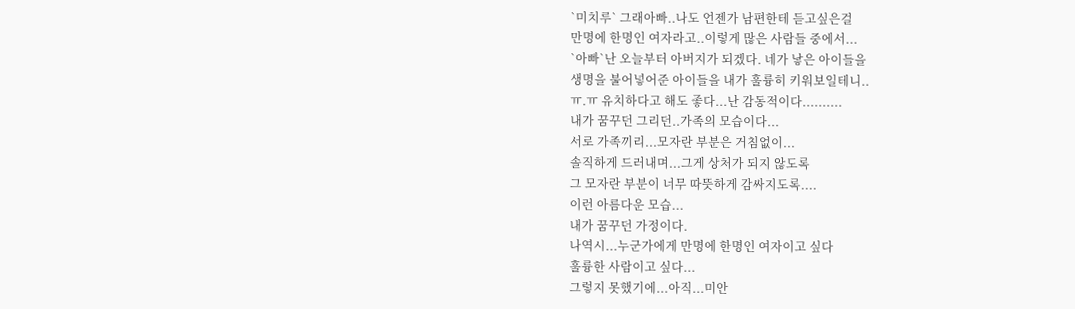`미치루` 그래아빠..나도 언젠가 남편한테 듣고싶은걸
만명에 한명인 여자라고..이렇게 많은 사람들 중에서...
`아빠`난 오늘부터 아버지가 되겠다. 네가 낳은 아이들을
생명을 불어넣어준 아이들을 내가 훌륭히 키워보일테니..
ㅠ.ㅠ 유치하다고 해도 좋다...난 감동적이다..........
내가 꿈꾸던 그리던..가족의 모습이다...
서로 가족끼리...모자란 부분은 거침없이...
솔직하게 드러내며...그게 상처가 되지 않도록
그 모자란 부분이 너무 따뜻하게 감싸지도록....
이런 아름다운 모습...
내가 꿈꾸던 가정이다.
나역시...누군가에게 만명에 한명인 여자이고 싶다
훌륭한 사람이고 싶다...
그렇지 못했기에...아직...미안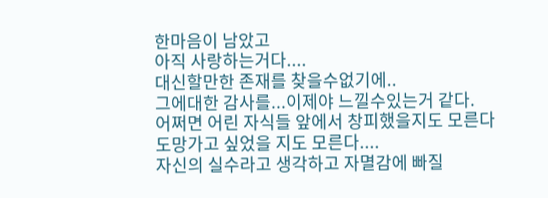한마음이 남았고
아직 사랑하는거다....
대신할만한 존재를 찾을수없기에..
그에대한 감사를...이제야 느낄수있는거 같다.
어쩌면 어린 자식들 앞에서 창피했을지도 모른다
도망가고 싶었을 지도 모른다....
자신의 실수라고 생각하고 자멸감에 빠질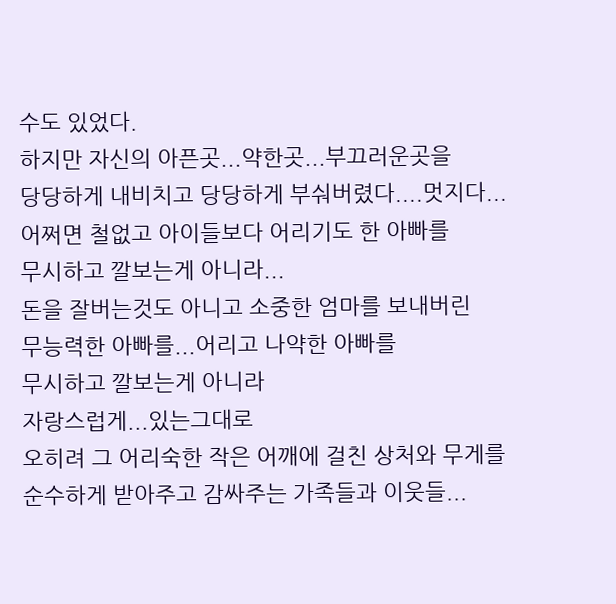수도 있었다.
하지만 자신의 아픈곳...약한곳...부끄러운곳을
당당하게 내비치고 당당하게 부숴버렸다....멋지다...
어쩌면 철없고 아이들보다 어리기도 한 아빠를
무시하고 깔보는게 아니라...
돈을 잘버는것도 아니고 소중한 엄마를 보내버린
무능력한 아빠를...어리고 나약한 아빠를
무시하고 깔보는게 아니라
자랑스럽게...있는그대로
오히려 그 어리숙한 작은 어깨에 걸친 상처와 무게를
순수하게 받아주고 감싸주는 가족들과 이웃들...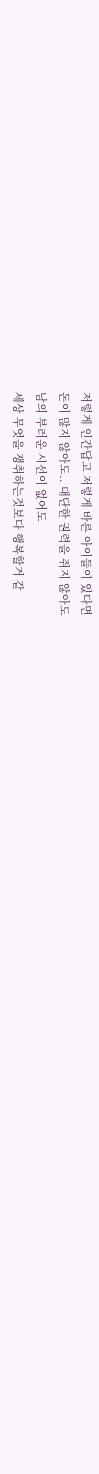저렇게 인간답고 저렇게 바른 아이들이 있다면
돈이 많지 않아도.. 대단한 권력을 쥐지 않아도
남의 부러운 시선이 없어도
세상 무엇을 쟁취하는것보다 행복할거 같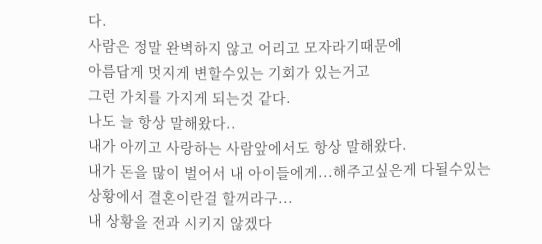다.
사람은 정말 완벽하지 않고 어리고 모자라기때문에
아름답게 멋지게 변할수있는 기회가 있는거고
그런 가치를 가지게 되는것 같다.
나도 늘 항상 말해왔다..
내가 아끼고 사랑하는 사람앞에서도 항상 말해왔다.
내가 돈을 많이 벌어서 내 아이들에게...해주고싶은게 다될수있는
상황에서 결혼이란걸 할꺼라구...
내 상황을 전과 시키지 않겠다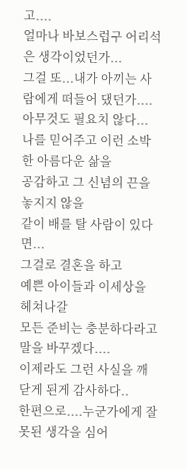고....
얼마나 바보스럽구 어리석은 생각이었던가...
그걸 또...내가 아끼는 사람에게 떠들어 댔던가....
아무것도 필요치 않다...
나를 믿어주고 이런 소박한 아름다운 삶을
공감하고 그 신념의 끈을 놓지지 않을
같이 배를 탈 사람이 있다면...
그걸로 결혼을 하고
예쁜 아이들과 이세상을 헤쳐나갈
모든 준비는 충분하다라고 말을 바꾸겠다....
이제라도 그런 사실을 깨닫게 된게 감사하다..
한편으로....누군가에게 잘못된 생각을 심어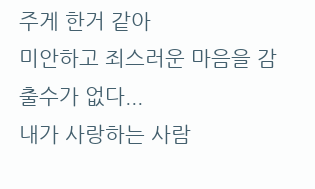주게 한거 같아
미안하고 죄스러운 마음을 감출수가 없다...
내가 사랑하는 사람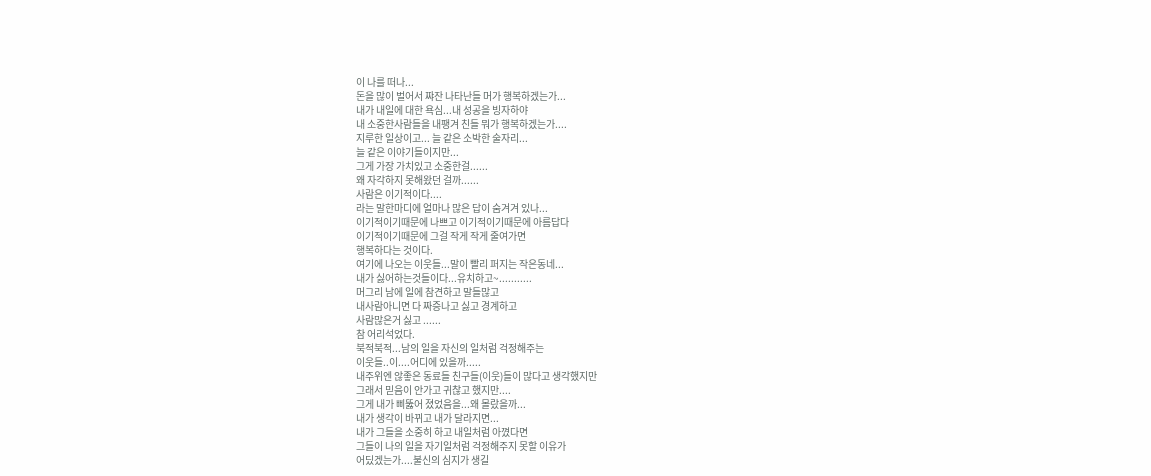이 나를 떠나...
돈을 많이 벌어서 쨔잔 나타난들 머가 행복하겠는가...
내가 내일에 대한 욕심...내 성공을 빙자하야
내 소중한사람들을 내팽겨 친들 뭐가 행복하겠는가....
지루한 일상이고... 늘 같은 소박한 술자리...
늘 같은 이야기들이지만...
그게 가장 가치있고 소중한걸......
왜 자각하지 못해왔던 걸까......
사람은 이기적이다....
라는 말한마디에 얼마나 많은 답이 숨겨겨 있나...
이기적이기때문에 나쁘고 이기적이기때문에 아름답다
이기적이기때문에 그걸 작게 작게 줄여가면
행복하다는 것이다.
여기에 나오는 이웃들...말이 빨리 퍼지는 작은동네...
내가 싫어하는것들이다...유치하고~...........
머그리 남에 일에 참견하고 말들많고
내사람아니면 다 짜증나고 싫고 경계하고
사람많은거 싫고 ......
참 어리석었다.
북적북적...남의 일을 자신의 일처럼 걱정해주는
이웃들..이....어디에 있을까.....
내주위엔 않좋은 동료들 친구들(이웃)들이 많다고 생각했지만
그래서 믿음이 안가고 귀찮고 했지만....
그게 내가 삐뚫어 졌었음을...왜 몰랐을까...
내가 생각이 바뀌고 내가 달라지면...
내가 그들을 소중히 하고 내일처럼 아꼈다면
그들이 나의 일을 자기일처럼 걱정해주지 못할 이유가
어딨겠는가....불신의 심지가 생길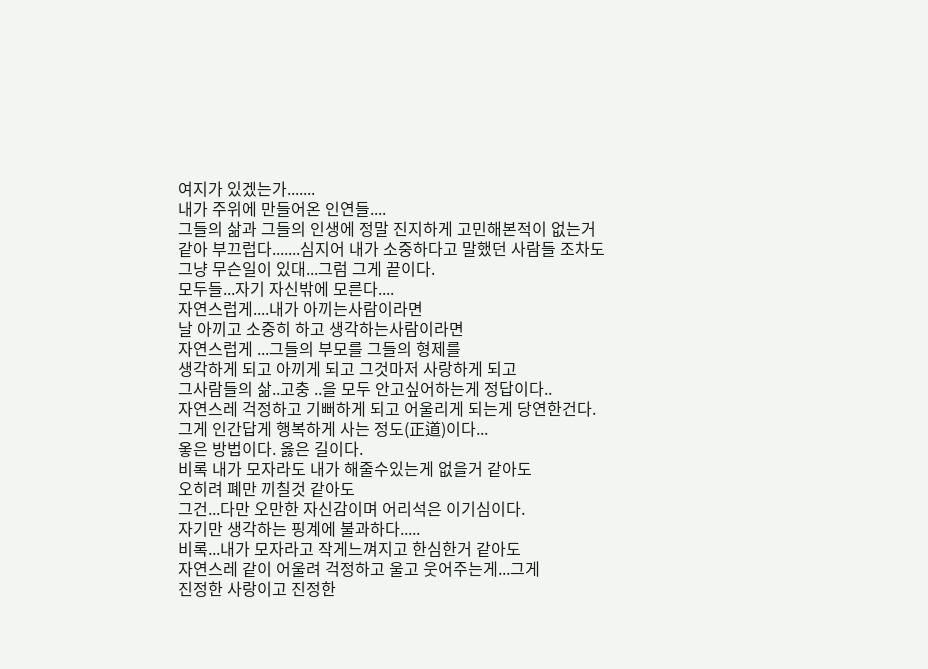여지가 있겠는가.......
내가 주위에 만들어온 인연들....
그들의 삶과 그들의 인생에 정말 진지하게 고민해본적이 없는거
같아 부끄럽다.......심지어 내가 소중하다고 말했던 사람들 조차도
그냥 무슨일이 있대...그럼 그게 끝이다.
모두들...자기 자신밖에 모른다....
자연스럽게....내가 아끼는사람이라면
날 아끼고 소중히 하고 생각하는사람이라면
자연스럽게 ...그들의 부모를 그들의 형제를
생각하게 되고 아끼게 되고 그것마저 사랑하게 되고
그사람들의 삶..고충 ..을 모두 안고싶어하는게 정답이다..
자연스레 걱정하고 기뻐하게 되고 어울리게 되는게 당연한건다.
그게 인간답게 행복하게 사는 정도(正道)이다...
옿은 방법이다. 옳은 길이다.
비록 내가 모자라도 내가 해줄수있는게 없을거 같아도
오히려 폐만 끼칠것 같아도
그건...다만 오만한 자신감이며 어리석은 이기심이다.
자기만 생각하는 핑계에 불과하다.....
비록...내가 모자라고 작게느껴지고 한심한거 같아도
자연스레 같이 어울려 걱정하고 울고 웃어주는게...그게
진정한 사랑이고 진정한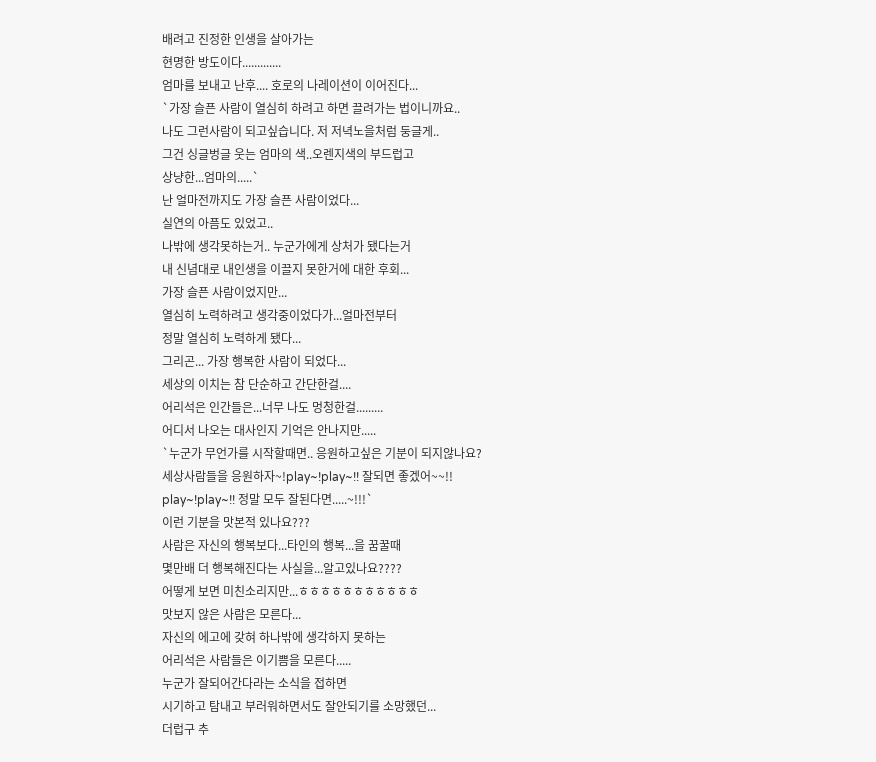배려고 진정한 인생을 살아가는
현명한 방도이다.............
엄마를 보내고 난후.... 호로의 나레이션이 이어진다...
`가장 슬픈 사람이 열심히 하려고 하면 끌려가는 법이니까요..
나도 그런사람이 되고싶습니다. 저 저녁노을처럼 둥글게..
그건 싱글벙글 웃는 엄마의 색..오렌지색의 부드럽고
상냥한...엄마의.....`
난 얼마전까지도 가장 슬픈 사람이었다...
실연의 아픔도 있었고..
나밖에 생각못하는거.. 누군가에게 상처가 됐다는거
내 신념대로 내인생을 이끌지 못한거에 대한 후회...
가장 슬픈 사람이었지만...
열심히 노력하려고 생각중이었다가...얼마전부터
정말 열심히 노력하게 됐다...
그리곤... 가장 행복한 사람이 되었다...
세상의 이치는 참 단순하고 간단한걸....
어리석은 인간들은...너무 나도 멍청한걸.........
어디서 나오는 대사인지 기억은 안나지만.....
`누군가 무언가를 시작할때면.. 응원하고싶은 기분이 되지않나요?
세상사람들을 응원하자~!play~!play~!! 잘되면 좋겠어~~!!
play~!play~!! 정말 모두 잘된다면.....~!!!`
이런 기분을 맛본적 있나요???
사람은 자신의 행복보다...타인의 행복...을 꿈꿀때
몇만배 더 행복해진다는 사실을...알고있나요????
어떻게 보면 미친소리지만...ㅎㅎㅎㅎㅎㅎㅎㅎㅎㅎㅎ
맛보지 않은 사람은 모른다...
자신의 에고에 갖혀 하나밖에 생각하지 못하는
어리석은 사람들은 이기쁨을 모른다.....
누군가 잘되어간다라는 소식을 접하면
시기하고 탐내고 부러워하면서도 잘안되기를 소망했던...
더럽구 추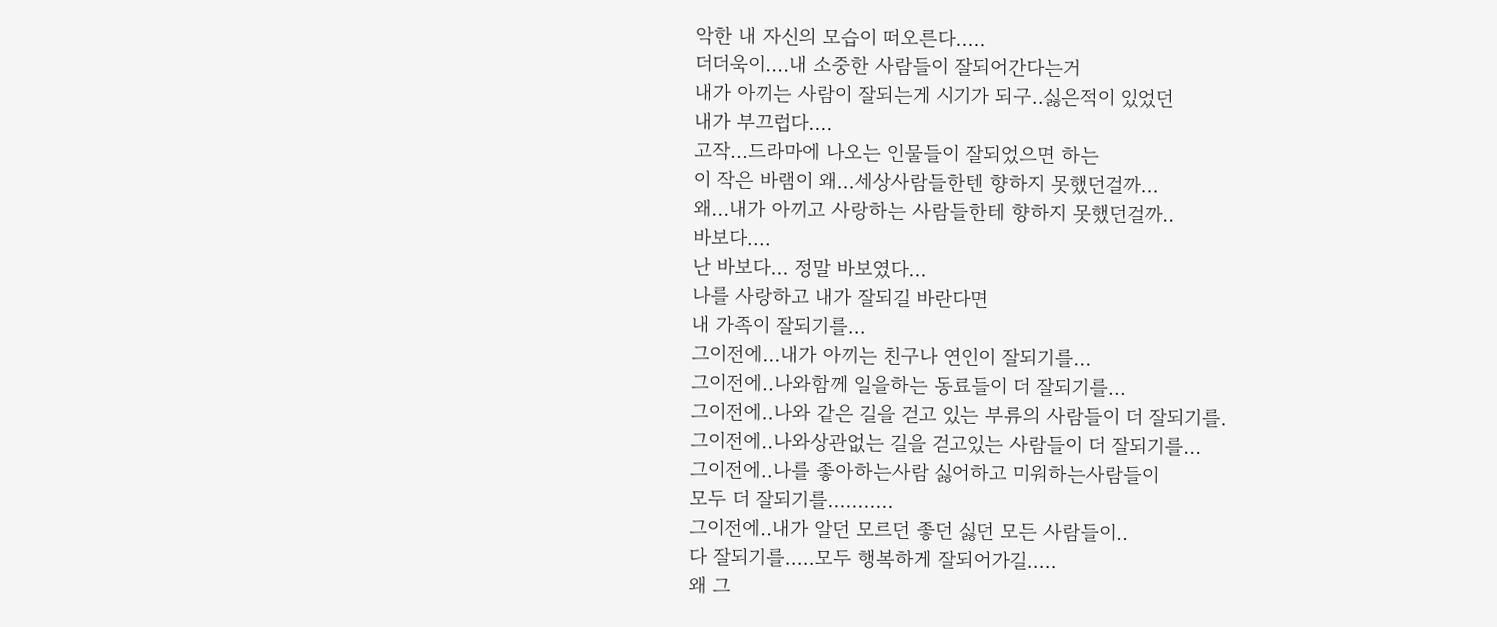악한 내 자신의 모습이 떠오른다.....
더더욱이....내 소중한 사람들이 잘되어간다는거
내가 아끼는 사람이 잘되는게 시기가 되구..싫은적이 있었던
내가 부끄럽다....
고작...드라마에 나오는 인물들이 잘되었으면 하는
이 작은 바램이 왜...세상사람들한텐 향하지 못했던걸까...
왜...내가 아끼고 사랑하는 사람들한테 향하지 못했던걸까..
바보다....
난 바보다... 정말 바보였다...
나를 사랑하고 내가 잘되길 바란다면
내 가족이 잘되기를...
그이전에...내가 아끼는 친구나 연인이 잘되기를...
그이전에..나와함께 일을하는 동료들이 더 잘되기를...
그이전에..나와 같은 길을 걷고 있는 부류의 사람들이 더 잘되기를.
그이전에..나와상관없는 길을 걷고있는 사람들이 더 잘되기를...
그이전에..나를 좋아하는사람 싫어하고 미워하는사람들이
모두 더 잘되기를...........
그이전에..내가 알던 모르던 좋던 싫던 모든 사람들이..
다 잘되기를.....모두 행복하게 잘되어가길.....
왜 그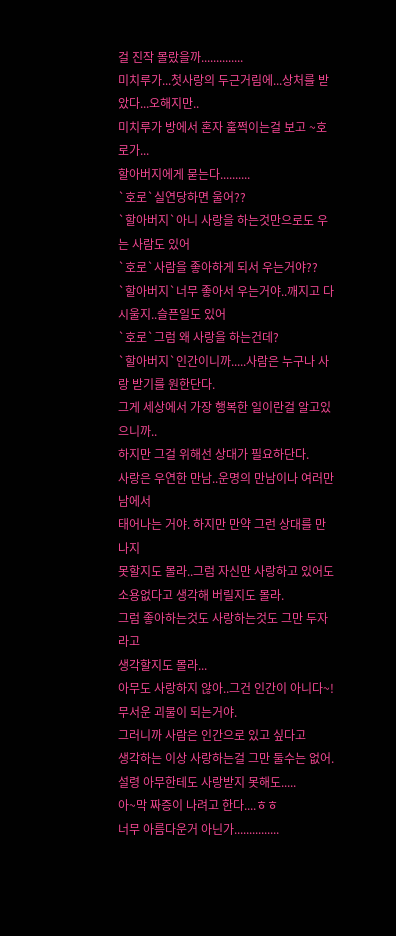걸 진작 몰랐을까..............
미치루가...첫사랑의 두근거림에...상처를 받았다...오해지만..
미치루가 방에서 혼자 훌쩍이는걸 보고 ~호로가...
할아버지에게 묻는다..........
`호로`실연당하면 울어??
`할아버지`아니 사랑을 하는것만으로도 우는 사람도 있어
`호로`사람을 좋아하게 되서 우는거야??
`할아버지`너무 좋아서 우는거야..깨지고 다시울지..슬픈일도 있어
`호로`그럼 왜 사랑을 하는건데?
`할아버지`인간이니까.....사람은 누구나 사랑 받기를 원한단다.
그게 세상에서 가장 행복한 일이란걸 알고있으니까..
하지만 그걸 위해선 상대가 필요하단다.
사랑은 우연한 만남..운명의 만남이나 여러만남에서
태어나는 거야. 하지만 만약 그런 상대를 만나지
못할지도 몰라..그럼 자신만 사랑하고 있어도
소용없다고 생각해 버릴지도 몰라.
그럼 좋아하는것도 사랑하는것도 그만 두자라고
생각할지도 몰라...
아무도 사랑하지 않아..그건 인간이 아니다~!
무서운 괴물이 되는거야.
그러니까 사람은 인간으로 있고 싶다고
생각하는 이상 사랑하는걸 그만 둘수는 없어.
설령 아무한테도 사랑받지 못해도.....
아~막 짜증이 나려고 한다....ㅎㅎ
너무 아름다운거 아닌가...............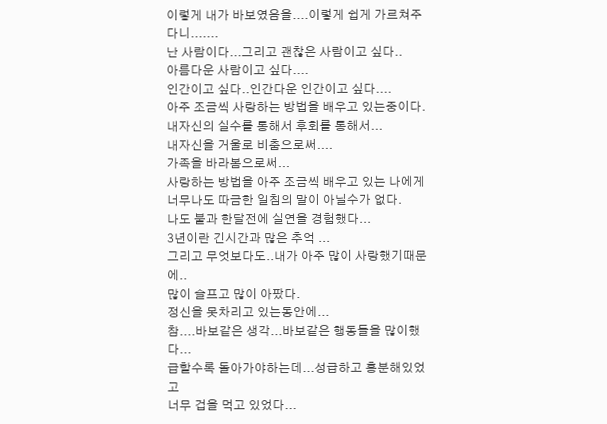이렇게 내가 바보였음을....이렇게 쉽게 가르쳐주다니.......
난 사람이다...그리고 괜찮은 사람이고 싶다..
아름다운 사람이고 싶다....
인간이고 싶다..인간다운 인간이고 싶다....
아주 조금씩 사랑하는 방법을 배우고 있는중이다.
내자신의 실수를 통해서 후회를 통해서...
내자신을 거울로 비춤으로써....
가족을 바라봄으로써...
사랑하는 방법을 아주 조금씩 배우고 있는 나에게
너무나도 따금한 일침의 말이 아닐수가 없다.
나도 불과 한달전에 실연을 경험했다...
3년이란 긴시간과 많은 추억 ...
그리고 무엇보다도..내가 아주 많이 사랑했기때문에..
많이 슬프고 많이 아팠다.
정신을 못차리고 있는동안에...
참....바보같은 생각...바보같은 행동들을 많이했다...
급할수록 돌아가야하는데...성급하고 흥분해있었고
너무 겁을 먹고 있었다...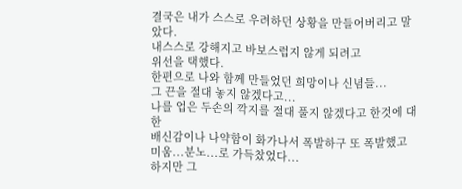결국은 내가 스스로 우려하던 상황을 만들어버리고 말았다.
내스스로 강해지고 바보스럽지 않게 되려고
위선을 택했다.
한편으로 나와 함께 만들었던 희망이나 신념들...
그 끈을 절대 놓지 않겠다고...
나를 업은 두손의 깍지를 절대 풀지 않겠다고 한것에 대한
배신감이나 나약함이 화가나서 폭발하구 또 폭발했고
미움...분노...로 가득찼었다...
하지만 그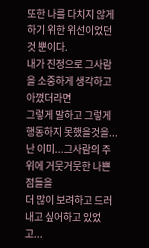또한 나를 다치지 않게 하기 위한 위선이었던것 뿐이다.
내가 진정으로 그사람을 소중하게 생각하고 아꼈더라면
그렇게 말하고 그렇게 행동하지 못했을것을...
난 이미...그사람의 주위에 거뭇거뭇한 나쁜점들을
더 많이 보려하고 드러내고 싶어하고 있었고...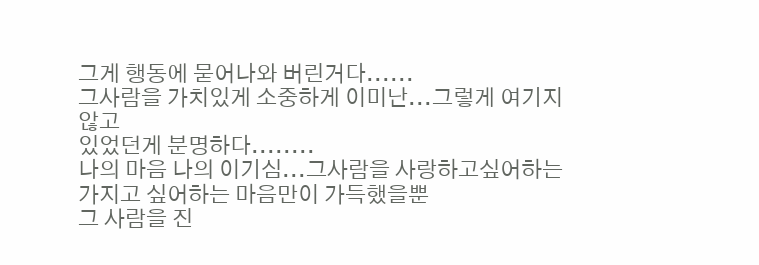그게 행동에 묻어나와 버린거다......
그사람을 가치있게 소중하게 이미난...그렇게 여기지 않고
있었던게 분명하다........
나의 마음 나의 이기심...그사람을 사랑하고싶어하는
가지고 싶어하는 마음만이 가득했을뿐
그 사람을 진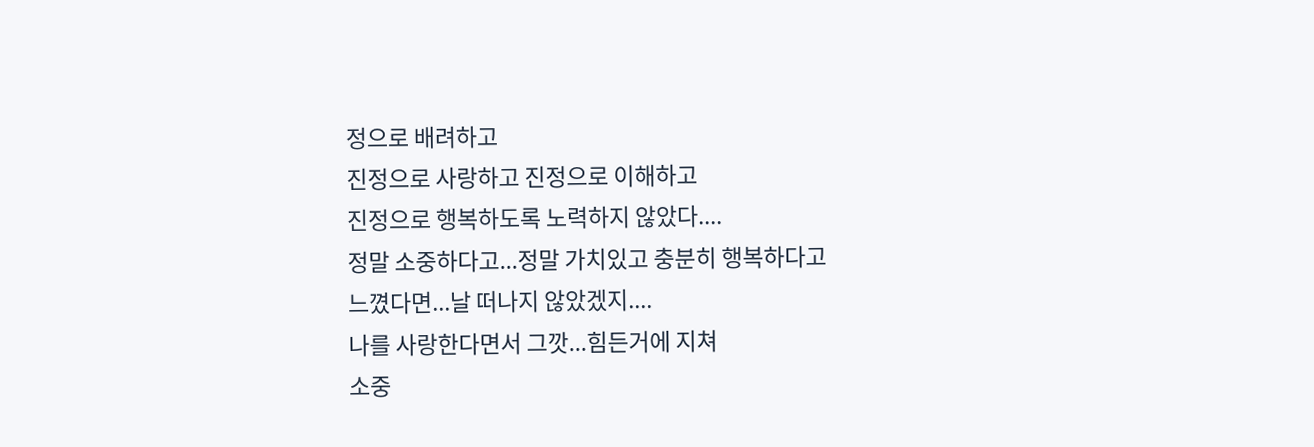정으로 배려하고
진정으로 사랑하고 진정으로 이해하고
진정으로 행복하도록 노력하지 않았다....
정말 소중하다고...정말 가치있고 충분히 행복하다고
느꼈다면...날 떠나지 않았겠지....
나를 사랑한다면서 그깟...힘든거에 지쳐
소중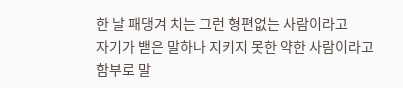한 날 패댕겨 치는 그런 형편없는 사람이라고
자기가 밷은 말하나 지키지 못한 약한 사람이라고
함부로 말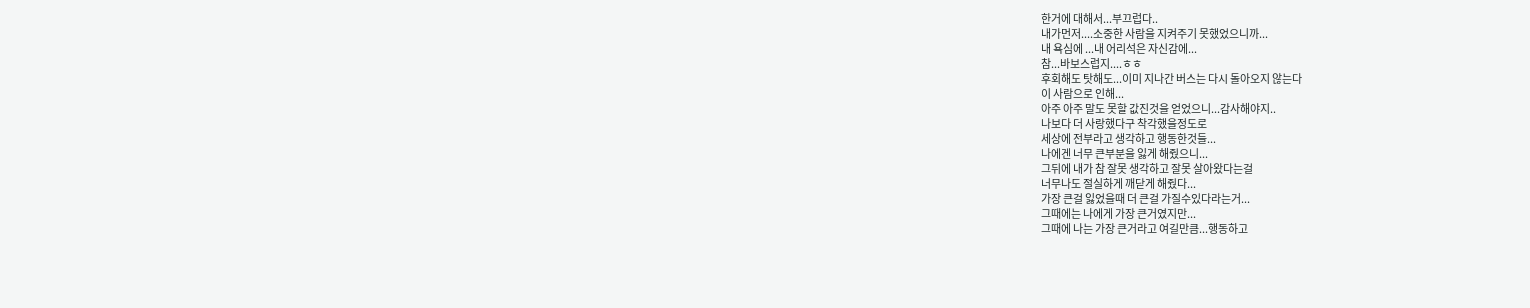한거에 대해서...부끄럽다..
내가먼저....소중한 사람을 지켜주기 못했었으니까...
내 욕심에 ...내 어리석은 자신감에...
참...바보스럽지....ㅎㅎ
후회해도 탓해도...이미 지나간 버스는 다시 돌아오지 않는다
이 사람으로 인해...
아주 아주 말도 못할 값진것을 얻었으니...감사해야지..
나보다 더 사랑했다구 착각했을정도로
세상에 전부라고 생각하고 행동한것들...
나에겐 너무 큰부분을 잃게 해줬으니...
그뒤에 내가 참 잘못 생각하고 잘못 살아왔다는걸
너무나도 절실하게 깨닫게 해줬다...
가장 큰걸 잃었을때 더 큰걸 가질수있다라는거...
그때에는 나에게 가장 큰거였지만...
그때에 나는 가장 큰거라고 여길만큼...행동하고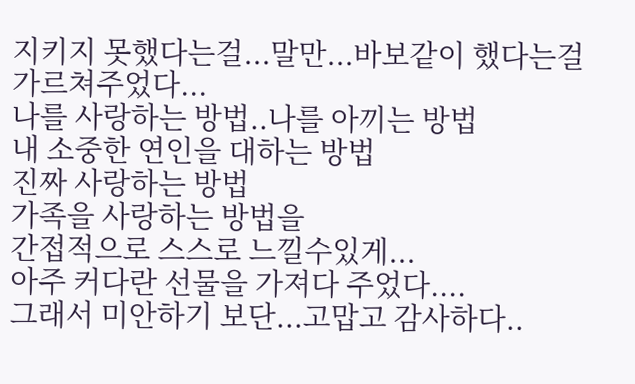지키지 못했다는걸...말만...바보같이 했다는걸
가르쳐주었다...
나를 사랑하는 방법..나를 아끼는 방법
내 소중한 연인을 대하는 방법
진짜 사랑하는 방법
가족을 사랑하는 방법을
간접적으로 스스로 느낄수있게...
아주 커다란 선물을 가져다 주었다....
그래서 미안하기 보단...고맙고 감사하다..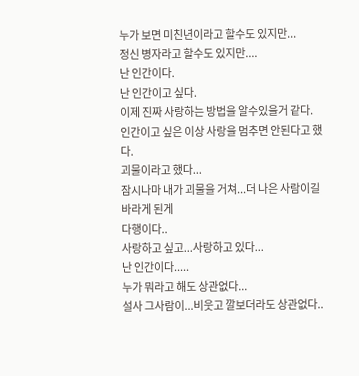누가 보면 미친년이라고 할수도 있지만...
정신 병자라고 할수도 있지만....
난 인간이다.
난 인간이고 싶다.
이제 진짜 사랑하는 방법을 알수있을거 같다.
인간이고 싶은 이상 사랑을 멈추면 안된다고 했다.
괴물이라고 했다...
잠시나마 내가 괴물을 거쳐...더 나은 사람이길 바라게 된게
다행이다..
사랑하고 싶고...사랑하고 있다...
난 인간이다.....
누가 뭐라고 해도 상관없다...
설사 그사람이...비웃고 깔보더라도 상관없다..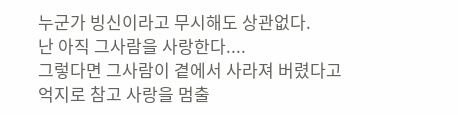누군가 빙신이라고 무시해도 상관없다.
난 아직 그사람을 사랑한다....
그렇다면 그사람이 곁에서 사라져 버렸다고
억지로 참고 사랑을 멈출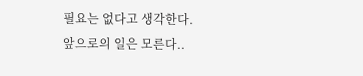필요는 없다고 생각한다.
앞으로의 일은 모른다..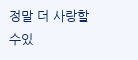정말 더 사랑할수있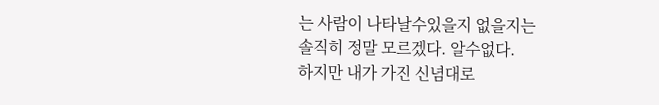는 사람이 나타날수있을지 없을지는
솔직히 정말 모르겠다. 알수없다.
하지만 내가 가진 신념대로